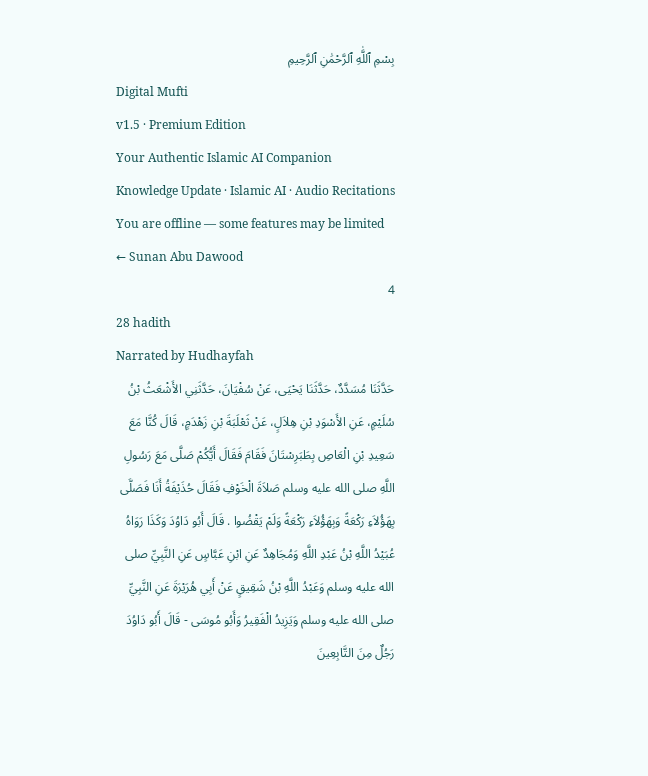بِسْمِ ٱللَّٰهِ ٱلرَّحْمَٰنِ ٱلرَّحِيمِ
Digital Mufti
v1.5 · Premium Edition
Your Authentic Islamic AI Companion
Knowledge Update · Islamic AI · Audio Recitations
You are offline — some features may be limited
← Sunan Abu Dawood
4
28 hadith
Narrated by Hudhayfah
حَدَّثَنَا مُسَدَّدٌ، حَدَّثَنَا يَحْيَى، عَنْ سُفْيَانَ، حَدَّثَنِي الأَشْعَثُ بْنُ سُلَيْمٍ، عَنِ الأَسْوَدِ بْنِ هِلاَلٍ، عَنْ ثَعْلَبَةَ بْنِ زَهْدَمٍ، قَالَ كُنَّا مَعَ سَعِيدِ بْنِ الْعَاصِ بِطَبَرِسْتَانَ فَقَامَ فَقَالَ أَيُّكُمْ صَلَّى مَعَ رَسُولِ اللَّهِ صلى الله عليه وسلم صَلاَةَ الْخَوْفِ فَقَالَ حُذَيْفَةُ أَنَا فَصَلَّى بِهَؤُلاَءِ رَكْعَةً وَبِهَؤُلاَءِ رَكْعَةً وَلَمْ يَقْضُوا . قَالَ أَبُو دَاوُدَ وَكَذَا رَوَاهُ عُبَيْدُ اللَّهِ بْنُ عَبْدِ اللَّهِ وَمُجَاهِدٌ عَنِ ابْنِ عَبَّاسٍ عَنِ النَّبِيِّ صلى الله عليه وسلم وَعَبْدُ اللَّهِ بْنُ شَقِيقٍ عَنْ أَبِي هُرَيْرَةَ عَنِ النَّبِيِّ صلى الله عليه وسلم وَيَزِيدُ الْفَقِيرُ وَأَبُو مُوسَى - قَالَ أَبُو دَاوُدَ رَجُلٌ مِنَ التَّابِعِينَ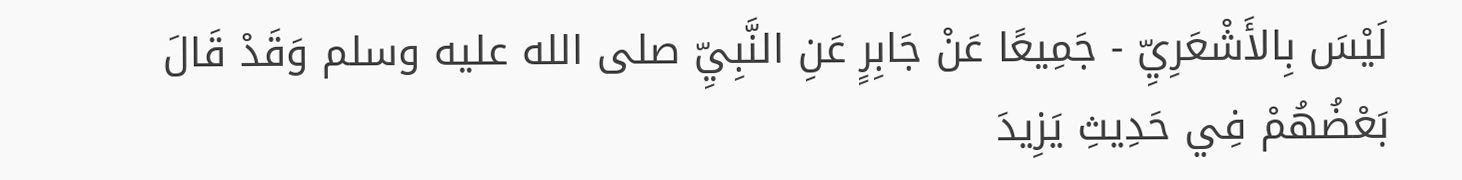لَيْسَ بِالأَشْعَرِيِّ - جَمِيعًا عَنْ جَابِرٍ عَنِ النَّبِيِّ صلى الله عليه وسلم وَقَدْ قَالَ بَعْضُهُمْ فِي حَدِيثِ يَزِيدَ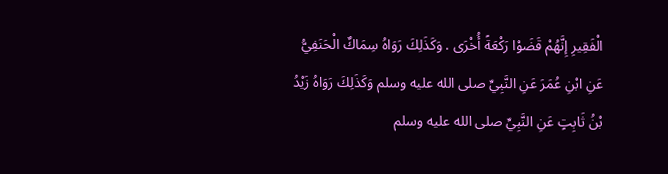الْفَقِيرِ إِنَّهُمْ قَضَوْا رَكْعَةً أُخْرَى . وَكَذَلِكَ رَوَاهُ سِمَاكٌ الْحَنَفِيُّ عَنِ ابْنِ عُمَرَ عَنِ النَّبِيِّ صلى الله عليه وسلم وَكَذَلِكَ رَوَاهُ زَيْدُ بْنُ ثَابِتٍ عَنِ النَّبِيِّ صلى الله عليه وسلم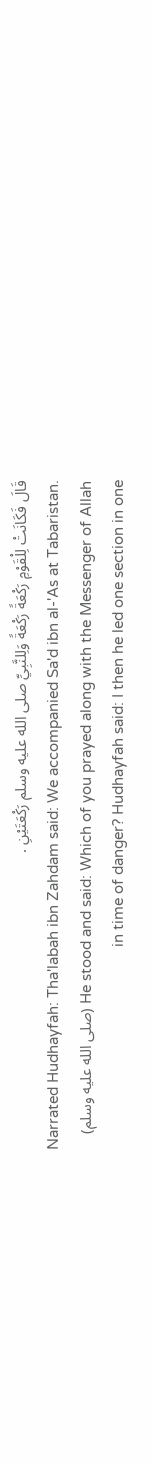قَالَ فَكَانَتْ لِلْقَوْمِ رَكْعَةً رَكْعَةً وَلِلنَّبِيِّ صلى الله عليه وسلم رَكْعَتَيْنِ .
Narrated Hudhayfah: Tha'labah ibn Zahdam said: We accompanied Sa'd ibn al-'As at Tabaristan. He stood and said: Which of you prayed along with the Messenger of Allah (صلى الله عليه وسلم) in time of danger? Hudhayfah said: I then he led one section in one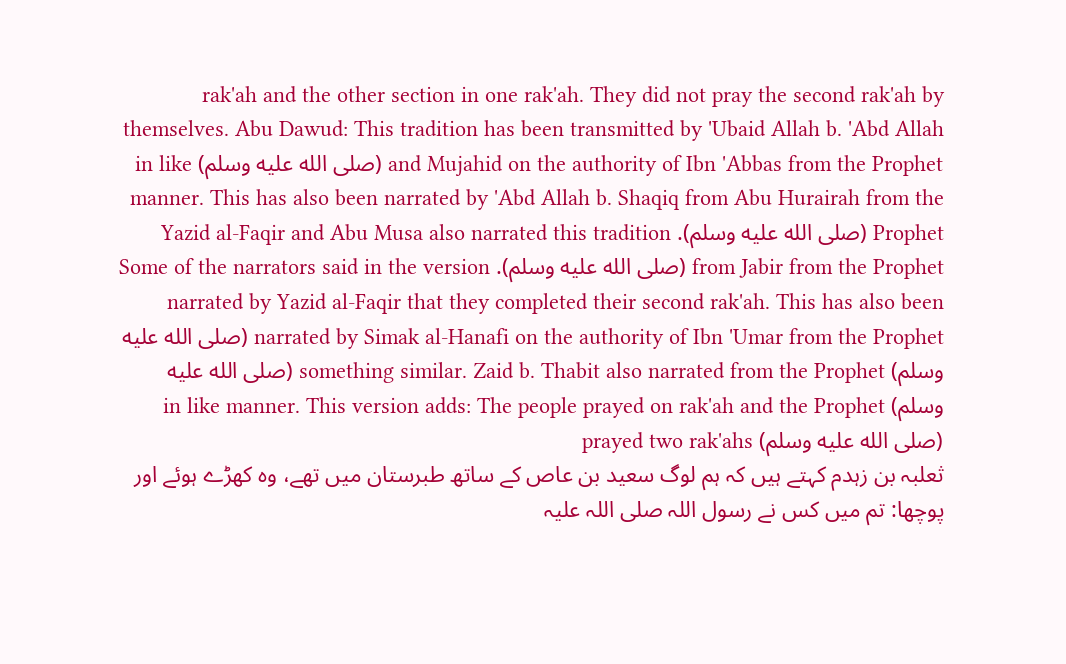rak'ah and the other section in one rak'ah. They did not pray the second rak'ah by themselves. Abu Dawud: This tradition has been transmitted by 'Ubaid Allah b. 'Abd Allah and Mujahid on the authority of Ibn 'Abbas from the Prophet (صلى الله عليه وسلم) in like manner. This has also been narrated by 'Abd Allah b. Shaqiq from Abu Hurairah from the Prophet (صلى الله عليه وسلم). Yazid al-Faqir and Abu Musa also narrated this tradition from Jabir from the Prophet (صلى الله عليه وسلم). Some of the narrators said in the version narrated by Yazid al-Faqir that they completed their second rak'ah. This has also been narrated by Simak al-Hanafi on the authority of Ibn 'Umar from the Prophet (صلى الله عليه وسلم) something similar. Zaid b. Thabit also narrated from the Prophet (صلى الله عليه وسلم) in like manner. This version adds: The people prayed on rak'ah and the Prophet (صلى الله عليه وسلم) prayed two rak'ahs
ثعلبہ بن زہدم کہتے ہیں کہ ہم لوگ سعید بن عاص کے ساتھ طبرستان میں تھے، وہ کھڑے ہوئے اور پوچھا: تم میں کس نے رسول اللہ صلی اللہ علیہ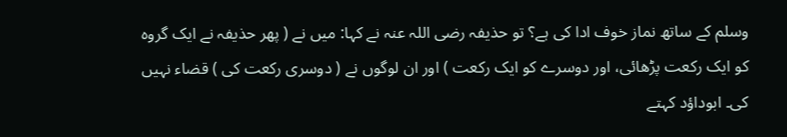وسلم کے ساتھ نماز خوف ادا کی ہے؟ تو حذیفہ رضی اللہ عنہ نے کہا: میں نے ( پھر حذیفہ نے ایک گروہ کو ایک رکعت پڑھائی، اور دوسرے کو ایک رکعت ) اور ان لوگوں نے ( دوسری رکعت کی ) قضاء نہیں کی۔ ابوداؤد کہتے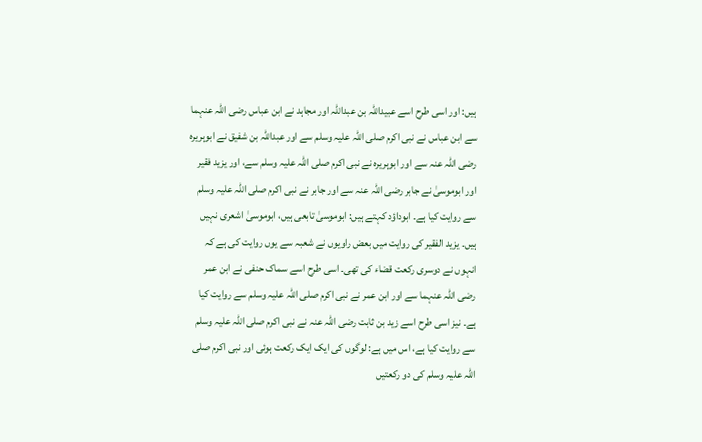ہیں: اور اسی طرح اسے عبیداللہ بن عبداللہ اور مجاہد نے ابن عباس رضی اللہ عنہما سے ابن عباس نے نبی اکرم صلی اللہ علیہ وسلم سے اور عبداللہ بن شفیق نے ابوہریرہ رضی اللہ عنہ سے اور ابوہریرہ نے نبی اکرم صلی اللہ علیہ وسلم سے، اور یزید فقیر اور ابوموسیٰ نے جابر رضی اللہ عنہ سے اور جابر نے نبی اکرم صلی اللہ علیہ وسلم سے روایت کیا ہے۔ ابوداؤد کہتے ہیں: ابوموسیٰ تابعی ہیں، ابوموسیٰ اشعری نہیں ہیں۔ یزید الفقیر کی روایت میں بعض راویوں نے شعبہ سے یوں روایت کی ہے کہ انہوں نے دوسری رکعت قضاء کی تھی۔ اسی طرح اسے سماک حنفی نے ابن عمر رضی اللہ عنہما سے اور ابن عمر نے نبی اکرم صلی اللہ علیہ وسلم سے روایت کیا ہے۔ نیز اسی طرح اسے زید بن ثابت رضی اللہ عنہ نے نبی اکرم صلی اللہ علیہ وسلم سے روایت کیا ہے، اس میں ہے: لوگوں کی ایک ایک رکعت ہوئی اور نبی اکرم صلی اللہ علیہ وسلم کی دو رکعتیں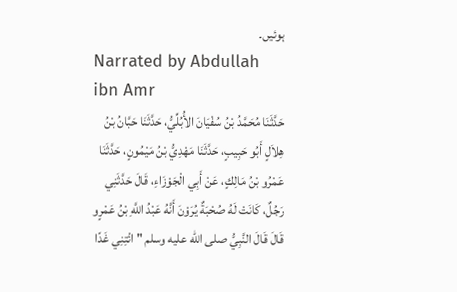ہوئیں۔
Narrated by Abdullah ibn Amr
حَدَّثَنَا مُحَمَّدُ بْنُ سُفْيَانَ الأُبُلِّيُّ، حَدَّثَنَا حَبَّانُ بْنُ هِلاَلٍ أَبُو حَبِيبٍ، حَدَّثَنَا مَهْدِيُّ بْنُ مَيْمُونٍ، حَدَّثَنَا عَمْرُو بْنُ مَالِكٍ، عَنْ أَبِي الْجَوْزَاءِ، قَالَ حَدَّثَنِي رَجُلٌ، كَانَتْ لَهُ صُحْبَةٌ يُرَوْنَ أَنَّهُ عَبْدُ اللَّهِ بْنُ عَمْرٍو قَالَ قَالَ النَّبِيُّ صلى الله عليه وسلم " ائْتِنِي غَدًا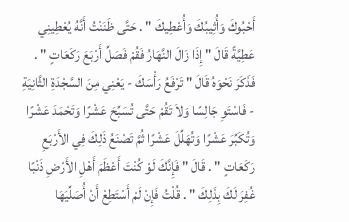أَحْبُوكَ وَأُثِيبُكَ وَأُعْطِيكَ " . حَتَّى ظَنَنْتُ أَنَّهُ يُعْطِينِي عَطِيَّةً قَالَ " إِذَا زَالَ النَّهَارُ فَقُمْ فَصَلِّ أَرْبَعَ رَكَعَاتٍ " . فَذَكَرَ نَحْوَهُ قَالَ " تَرْفَعُ رَأْسَكَ - يَعْنِي مِنَ السَّجْدَةِ الثَّانِيَةِ - فَاسْتَوِ جَالِسًا وَلاَ تَقُمْ حَتَّى تُسَبِّحَ عَشْرًا وَتَحْمَدَ عَشْرًا وَتُكَبِّرَ عَشْرًا وَتُهَلِّلَ عَشْرًا ثُمَّ تَصْنَعُ ذَلِكَ فِي الأَرْبَعِ رَكَعَاتٍ " . قَالَ " فَإِنَّكَ لَوْ كُنْتَ أَعْظَمَ أَهْلِ الأَرْضِ ذَنْبًا غُفِرَ لَكَ بِذَلِكَ " . قُلْتُ فَإِنْ لَمْ أَسْتَطِعْ أَنْ أُصَلِّيَهَا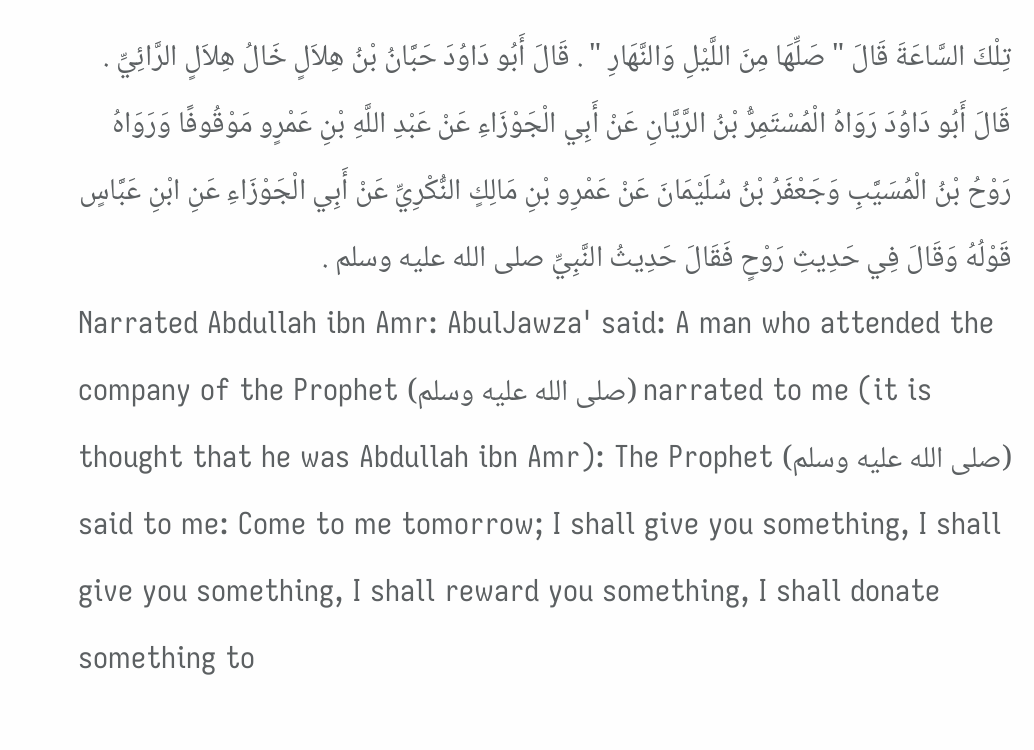تِلْكَ السَّاعَةَ قَالَ " صَلِّهَا مِنَ اللَّيْلِ وَالنَّهَارِ " . قَالَ أَبُو دَاوُدَ حَبَّانُ بْنُ هِلاَلٍ خَالُ هِلاَلٍ الرَّائِيِّ . قَالَ أَبُو دَاوُدَ رَوَاهُ الْمُسْتَمِرُّ بْنُ الرَّيَّانِ عَنْ أَبِي الْجَوْزَاءِ عَنْ عَبْدِ اللَّهِ بْنِ عَمْرٍو مَوْقُوفًا وَرَوَاهُ رَوْحُ بْنُ الْمُسَيَّبِ وَجَعْفَرُ بْنُ سُلَيْمَانَ عَنْ عَمْرِو بْنِ مَالِكٍ النُّكْرِيِّ عَنْ أَبِي الْجَوْزَاءِ عَنِ ابْنِ عَبَّاسٍ قَوْلُهُ وَقَالَ فِي حَدِيثِ رَوْحٍ فَقَالَ حَدِيثُ النَّبِيِّ صلى الله عليه وسلم .
Narrated Abdullah ibn Amr: AbulJawza' said: A man who attended the company of the Prophet (صلى الله عليه وسلم) narrated to me (it is thought that he was Abdullah ibn Amr): The Prophet (صلى الله عليه وسلم) said to me: Come to me tomorrow; I shall give you something, I shall give you something, I shall reward you something, I shall donate something to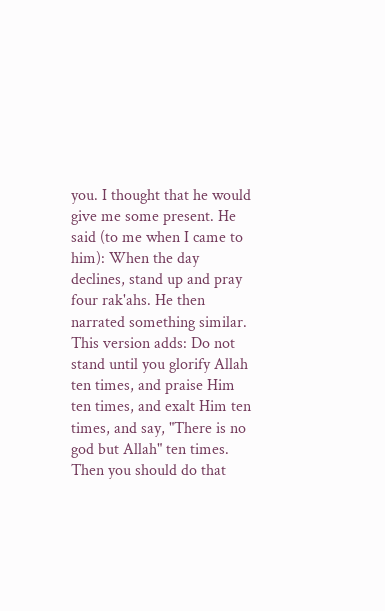you. I thought that he would give me some present. He said (to me when I came to him): When the day declines, stand up and pray four rak'ahs. He then narrated something similar. This version adds: Do not stand until you glorify Allah ten times, and praise Him ten times, and exalt Him ten times, and say, "There is no god but Allah" ten times. Then you should do that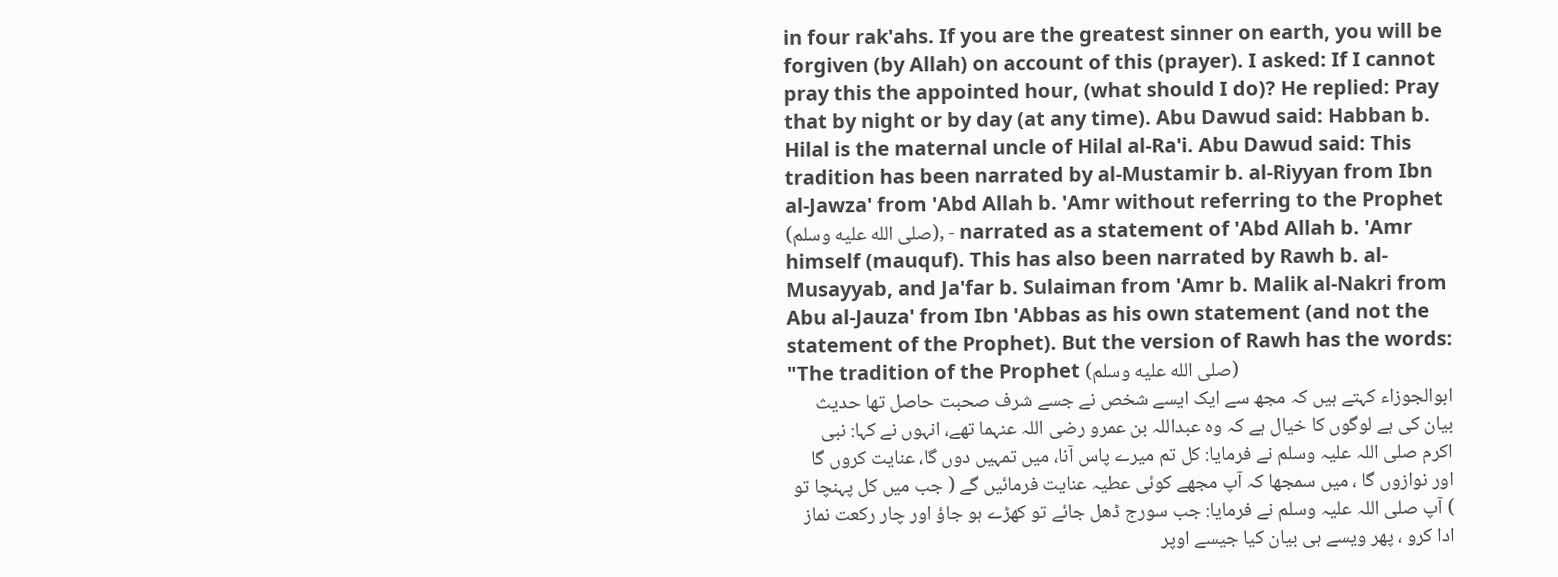in four rak'ahs. If you are the greatest sinner on earth, you will be forgiven (by Allah) on account of this (prayer). I asked: If I cannot pray this the appointed hour, (what should I do)? He replied: Pray that by night or by day (at any time). Abu Dawud said: Habban b. Hilal is the maternal uncle of Hilal al-Ra'i. Abu Dawud said: This tradition has been narrated by al-Mustamir b. al-Riyyan from Ibn al-Jawza' from 'Abd Allah b. 'Amr without referring to the Prophet (صلى الله عليه وسلم), - narrated as a statement of 'Abd Allah b. 'Amr himself (mauquf). This has also been narrated by Rawh b. al-Musayyab, and Ja'far b. Sulaiman from 'Amr b. Malik al-Nakri from Abu al-Jauza' from Ibn 'Abbas as his own statement (and not the statement of the Prophet). But the version of Rawh has the words: "The tradition of the Prophet (صلى الله عليه وسلم)
ابوالجوزاء کہتے ہیں کہ مجھ سے ایک ایسے شخص نے جسے شرف صحبت حاصل تھا حدیث بیان کی ہے لوگوں کا خیال ہے کہ وہ عبداللہ بن عمرو رضی اللہ عنہما تھے، انہوں نے کہا: نبی اکرم صلی اللہ علیہ وسلم نے فرمایا: کل تم میرے پاس آنا، میں تمہیں دوں گا، عنایت کروں گا اور نوازوں گا ، میں سمجھا کہ آپ مجھے کوئی عطیہ عنایت فرمائیں گے ( جب میں کل پہنچا تو ) آپ صلی اللہ علیہ وسلم نے فرمایا: جب سورج ڈھل جائے تو کھڑے ہو جاؤ اور چار رکعت نماز ادا کرو ، پھر ویسے ہی بیان کیا جیسے اوپر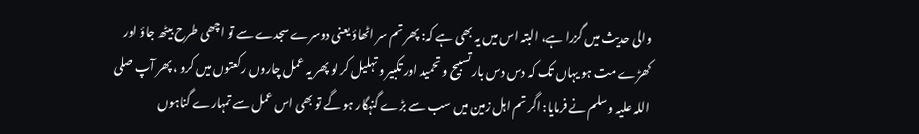والی حدیث میں گزرا ہے، البتہ اس میں یہ بھی ہے کہ: پھر تم سر اٹھاؤ یعنی دوسرے سجدے سے تو اچھی طرح بیٹھ جاؤ اور کھڑے مت ہو یہاں تک کہ دس دس بار تسبیح و تحمید اور تکبیر و تہلیل کر لو پھر یہ عمل چاروں رکعتوں میں کرو ، پھر آپ صلی اللہ علیہ وسلم نے فرمایا: اگر تم اہل زمین میں سب سے بڑے گنہگار ہو گے تو بھی اس عمل سے تمہارے گناہوں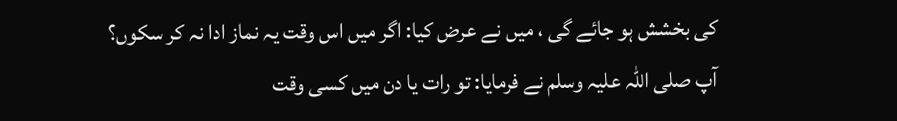کی بخشش ہو جائے گی ، میں نے عرض کیا: اگر میں اس وقت یہ نماز ادا نہ کر سکوں؟ آپ صلی اللہ علیہ وسلم نے فرمایا: تو رات یا دن میں کسی وقت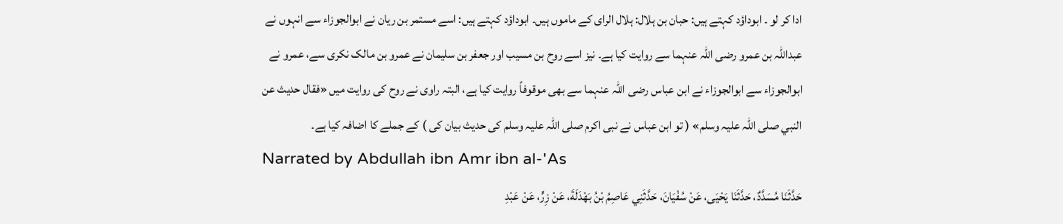ادا کر لو ۔ ابوداؤد کہتے ہیں: حبان بن ہلال: ہلال الرای کے ماموں ہیں۔ ابوداؤد کہتے ہیں: اسے مستمر بن ریان نے ابوالجوزاء سے انہوں نے عبداللہ بن عمرو رضی اللہ عنہما سے روایت کیا ہے۔ نیز اسے روح بن مسیب اور جعفر بن سلیمان نے عمرو بن مالک نکری سے، عمرو نے ابوالجوزاء سے ابوالجوزاء نے ابن عباس رضی اللہ عنہما سے بھی موقوفاً روایت کیا ہے، البتہ راوی نے روح کی روایت میں «فقال حديث عن النبي صلی اللہ علیہ وسلم» ( تو ابن عباس نے نبی اکرم صلی اللہ علیہ وسلم کی حدیث بیان کی ) کے جملے کا اضافہ کیا ہے۔
Narrated by Abdullah ibn Amr ibn al-'As
حَدَّثَنَا مُسَدَّدٌ، حَدَّثَنَا يَحْيَى، عَنْ سُفْيَانَ، حَدَّثَنِي عَاصِمُ بْنُ بَهْدَلَةَ، عَنْ زِرٍّ، عَنْ عَبْدِ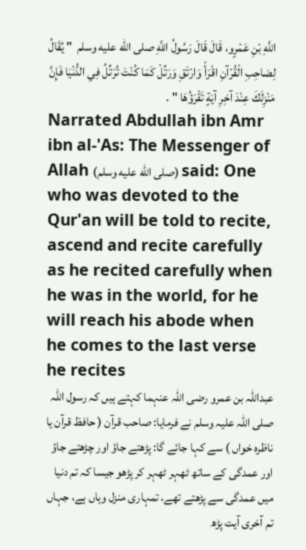اللَّهِ بْنِ عَمْرٍو، قَالَ قَالَ رَسُولُ اللَّهِ صلى الله عليه وسلم  " يُقَالُ لِصَاحِبِ الْقُرْآنِ اقْرَأْ وَارْتَقِ وَرَتِّلْ كَمَا كُنْتَ تُرَتِّلُ فِي الدُّنْيَا فَإِنَّ مَنْزِلَكَ عِنْدَ آخِرِ آيَةٍ تَقْرَؤُهَا " .
Narrated Abdullah ibn Amr ibn al-'As: The Messenger of Allah (صلى الله عليه وسلم) said: One who was devoted to the Qur'an will be told to recite, ascend and recite carefully as he recited carefully when he was in the world, for he will reach his abode when he comes to the last verse he recites
عبداللہ بن عمرو رضی اللہ عنہما کہتے ہیں کہ رسول اللہ صلی اللہ علیہ وسلم نے فرمایا: صاحب قرآن ( حافظ قرآن یا ناظرہ خواں ) سے کہا جائے گا: پڑھتے جاؤ اور چڑھتے جاؤ اور عمدگی کے ساتھ ٹھہر ٹھہر کر پڑھو جیسا کہ تم دنیا میں عمدگی سے پڑھتے تھے، تمہاری منزل وہاں ہے، جہاں تم آخری آیت پڑھ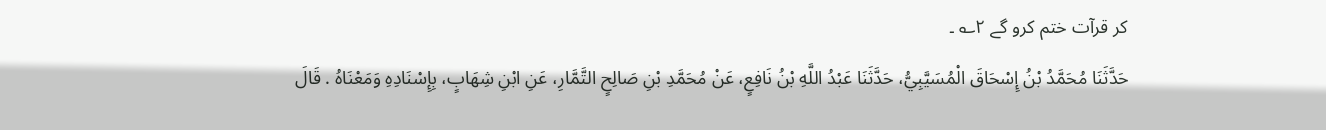کر قرآت ختم کرو گے ۲؎ ۔
حَدَّثَنَا مُحَمَّدُ بْنُ إِسْحَاقَ الْمُسَيَّبِيُّ، حَدَّثَنَا عَبْدُ اللَّهِ بْنُ نَافِعٍ، عَنْ مُحَمَّدِ بْنِ صَالِحٍ التَّمَّارِ، عَنِ ابْنِ شِهَابٍ، بِإِسْنَادِهِ وَمَعْنَاهُ . قَالَ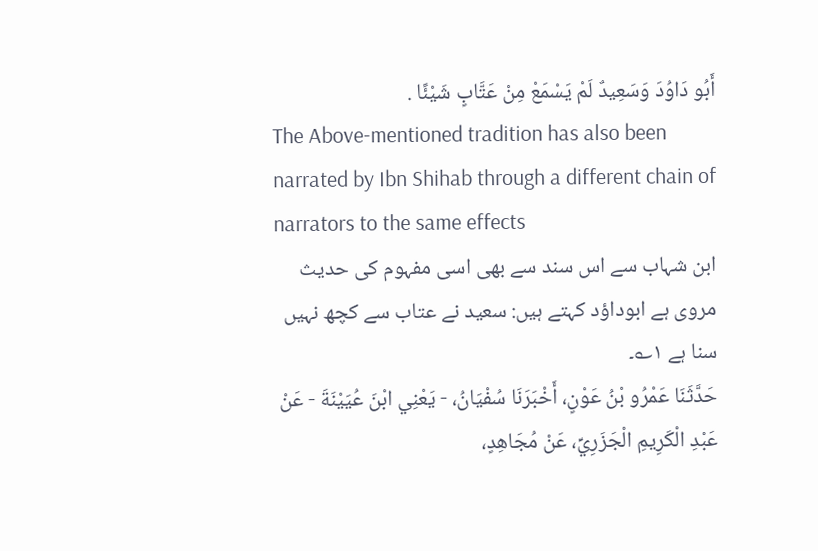أَبُو دَاوُدَ وَسَعِيدٌ لَمْ يَسْمَعْ مِنْ عَتَّابٍ شَيْئًا .
The Above-mentioned tradition has also been narrated by Ibn Shihab through a different chain of narrators to the same effects
ابن شہاب سے اس سند سے بھی اسی مفہوم کی حدیث مروی ہے ابوداؤد کہتے ہیں: سعید نے عتاب سے کچھ نہیں سنا ہے ۱؎۔
حَدَّثَنَا عَمْرُو بْنُ عَوْنٍ، أَخْبَرَنَا سُفْيَانُ، - يَعْنِي ابْنَ عُيَيْنَةَ - عَنْ عَبْدِ الْكَرِيمِ الْجَزَرِيِّ، عَنْ مُجَاهِدٍ،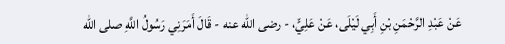عَنْ عَبْدِ الرَّحْمَنِ بْنِ أَبِي لَيْلَى، عَنْ عَلِيٍّ، - رضى الله عنه - قَالَ أَمَرَنِي رَسُولُ اللَّهِ صلى الله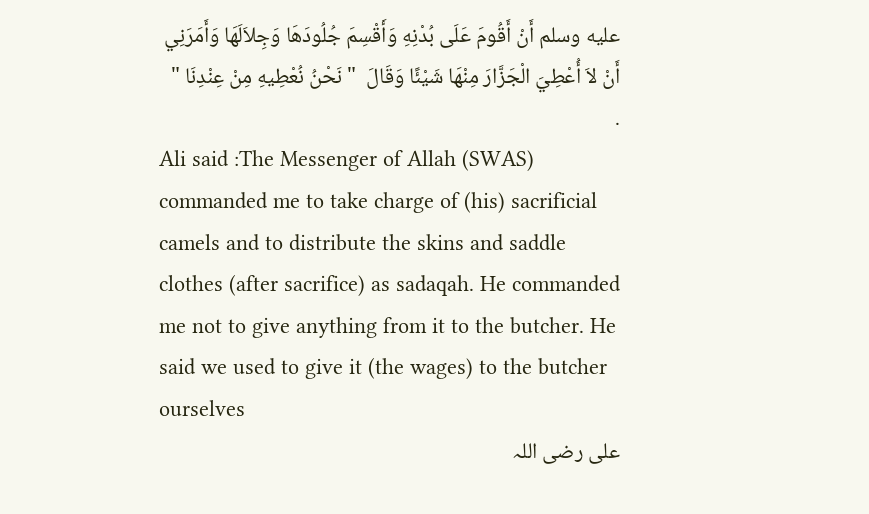عليه وسلم أَنْ أَقُومَ عَلَى بُدْنِهِ وَأَقْسِمَ جُلُودَهَا وَجِلاَلَهَا وَأَمَرَنِي أَنْ لاَ أُعْطِيَ الْجَزَّارَ مِنْهَا شَيْئًا وَقَالَ  " نَحْنُ نُعْطِيهِ مِنْ عِنْدِنَا " .
Ali said :The Messenger of Allah (SWAS) commanded me to take charge of (his) sacrificial camels and to distribute the skins and saddle clothes (after sacrifice) as sadaqah. He commanded me not to give anything from it to the butcher. He said we used to give it (the wages) to the butcher ourselves
علی رضی اللہ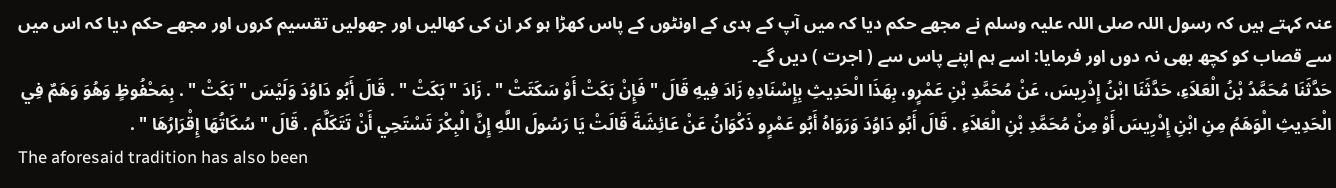عنہ کہتے ہیں کہ رسول اللہ صلی اللہ علیہ وسلم نے مجھے حکم دیا کہ میں آپ کے ہدی کے اونٹوں کے پاس کھڑا ہو کر ان کی کھالیں اور جھولیں تقسیم کروں اور مجھے حکم دیا کہ اس میں سے قصاب کو کچھ بھی نہ دوں اور فرمایا: اسے ہم اپنے پاس سے ( اجرت ) دیں گے۔
حَدَّثَنَا مُحَمَّدُ بْنُ الْعَلاَءِ، حَدَّثَنَا ابْنُ إِدْرِيسَ، عَنْ مُحَمَّدِ بْنِ عَمْرٍو، بِهَذَا الْحَدِيثِ بِإِسْنَادِهِ زَادَ فِيهِ قَالَ " فَإِنْ بَكَتْ أَوْ سَكَتَتْ " . زَادَ " بَكَتْ " . قَالَ أَبُو دَاوُدَ وَلَيْسَ " بَكَتْ " . بِمَحْفُوظٍ وَهُوَ وَهَمٌ فِي الْحَدِيثِ الْوَهَمُ مِنِ ابْنِ إِدْرِيسَ أَوْ مِنْ مُحَمَّدِ بْنِ الْعَلاَءِ . قَالَ أَبُو دَاوُدَ وَرَوَاهُ أَبُو عَمْرٍو ذَكْوَانُ عَنْ عَائِشَةَ قَالَتْ يَا رَسُولَ اللَّهِ إِنَّ الْبِكْرَ تَسْتَحِي أَنْ تَتَكَلَّمَ . قَالَ " سُكَاتُهَا إِقْرَارُهَا " .
The aforesaid tradition has also been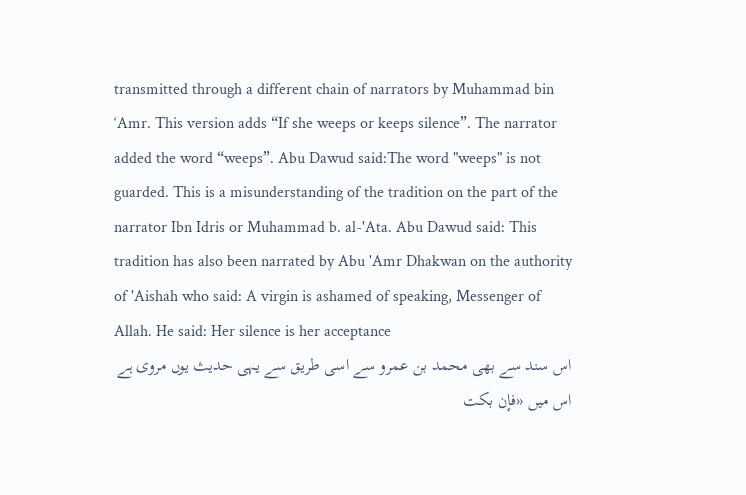transmitted through a different chain of narrators by Muhammad bin ‘Amr. This version adds “If she weeps or keeps silence”. The narrator added the word “weeps”. Abu Dawud said:The word "weeps" is not guarded. This is a misunderstanding of the tradition on the part of the narrator Ibn Idris or Muhammad b. al-'Ata. Abu Dawud said: This tradition has also been narrated by Abu 'Amr Dhakwan on the authority of 'Aishah who said: A virgin is ashamed of speaking, Messenger of Allah. He said: Her silence is her acceptance
اس سند سے بھی محمد بن عمرو سے اسی طریق سے یہی حدیث یوں مروی ہے اس میں «فإن بكت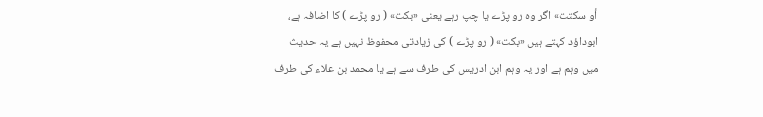أو سكتت» اگر وہ رو پڑے یا چپ رہے یعنی «بكت» ( رو پڑے ) کا اضافہ ہے، ابوداؤد کہتے ہیں «بكت» ( رو پڑے ) کی زیادتی محفوظ نہیں ہے یہ حدیث میں وہم ہے اور یہ وہم ابن ادریس کی طرف سے ہے یا محمد بن علاء کی طرف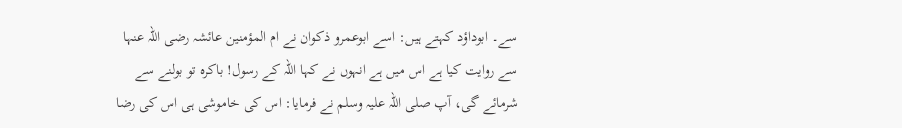سے۔ ابوداؤد کہتے ہیں: اسے ابوعمرو ذکوان نے ام المؤمنین عائشہ رضی اللہ عنہا سے روایت کیا ہے اس میں ہے انہوں نے کہا اللہ کے رسول! باکرہ تو بولنے سے شرمائے گی، آپ صلی اللہ علیہ وسلم نے فرمایا: اس کی خاموشی ہی اس کی رضا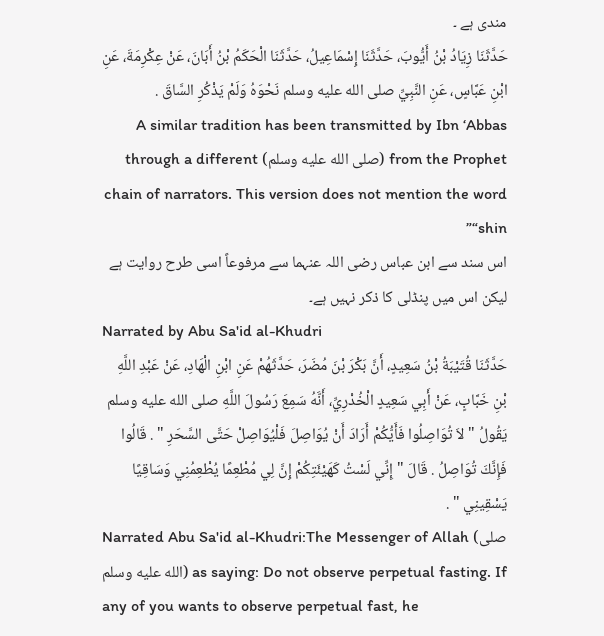مندی ہے ۔
حَدَّثَنَا زِيَادُ بْنُ أَيُّوبَ، حَدَّثَنَا إِسْمَاعِيلُ، حَدَّثَنَا الْحَكَمُ بْنُ أَبَانَ، عَنْ عِكْرِمَةَ، عَنِ ابْنِ عَبَّاسٍ، عَنِ النَّبِيِّ صلى الله عليه وسلم نَحْوَهُ وَلَمْ يَذْكُرِ السَّاقَ .
A similar tradition has been transmitted by Ibn ‘Abbas from the Prophet (صلى الله عليه وسلم) through a different chain of narrators. This version does not mention the word “shin”
اس سند سے ابن عباس رضی اللہ عنہما سے مرفوعاً اسی طرح روایت ہے لیکن اس میں پنڈلی کا ذکر نہیں ہے۔
Narrated by Abu Sa'id al-Khudri
حَدَّثَنَا قُتَيْبَةُ بْنُ سَعِيدٍ، أَنَّ بَكْرَ بْنَ مُضَرَ، حَدَّثَهُمْ عَنِ ابْنِ الْهَادِ، عَنْ عَبْدِ اللَّهِ بْنِ خَبَّابٍ، عَنْ أَبِي سَعِيدٍ الْخُدْرِيِّ، أَنَّهُ سَمِعَ رَسُولَ اللَّهِ صلى الله عليه وسلم يَقُولُ " لاَ تُوَاصِلُوا فَأَيُّكُمْ أَرَادَ أَنْ يُوَاصِلَ فَلْيُوَاصِلْ حَتَّى السَّحَرِ " . قَالُوا فَإِنَّكَ تُوَاصِلُ . قَالَ " إِنِّي لَسْتُ كَهَيْئَتِكُمْ إِنَّ لِي مُطْعِمًا يُطْعِمُنِي وَسَاقِيًا يَسْقِينِي " .
Narrated Abu Sa'id al-Khudri:The Messenger of Allah (صلى الله عليه وسلم) as saying: Do not observe perpetual fasting. If any of you wants to observe perpetual fast, he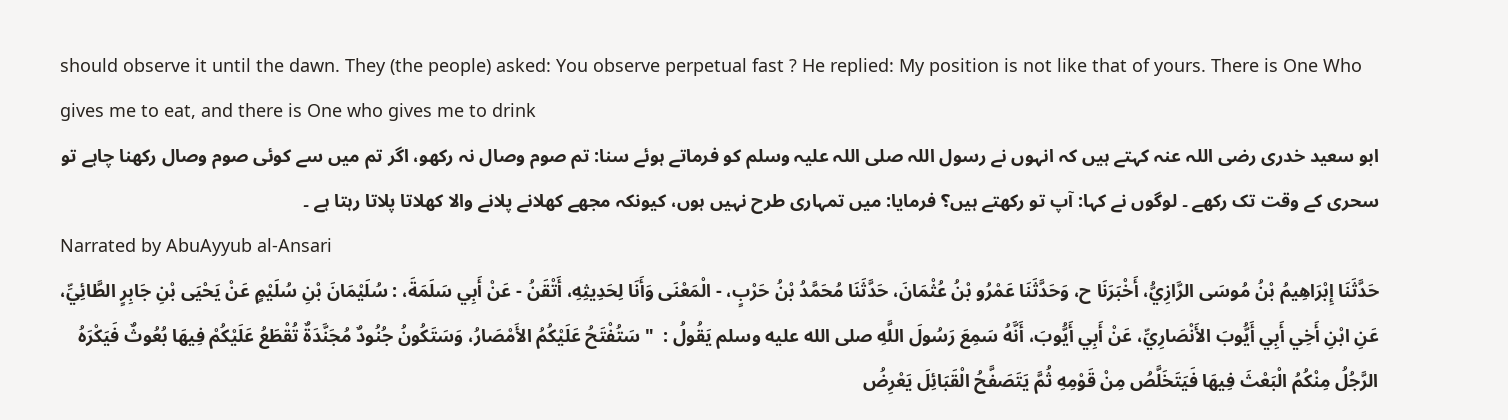should observe it until the dawn. They (the people) asked: You observe perpetual fast ? He replied: My position is not like that of yours. There is One Who gives me to eat, and there is One who gives me to drink
ابو سعید خدری رضی اللہ عنہ کہتے ہیں کہ انہوں نے رسول اللہ صلی اللہ علیہ وسلم کو فرماتے ہوئے سنا: تم صوم وصال نہ رکھو، اگر تم میں سے کوئی صوم وصال رکھنا چاہے تو سحری کے وقت تک رکھے ۔ لوگوں نے کہا: آپ تو رکھتے ہیں؟ فرمایا: میں تمہاری طرح نہیں ہوں، کیونکہ مجھے کھلانے پلانے والا کھلاتا پلاتا رہتا ہے ۔
Narrated by AbuAyyub al-Ansari
حَدَّثَنَا إِبْرَاهِيمُ بْنُ مُوسَى الرَّازِيُّ، أَخْبَرَنَا ح، وَحَدَّثَنَا عَمْرُو بْنُ عُثْمَانَ، حَدَّثَنَا مُحَمَّدُ بْنُ حَرْبٍ، - الْمَعْنَى وَأَنَا لِحَدِيثِهِ، أَتْقَنُ - عَنْ أَبِي سَلَمَةَ، : سُلَيْمَانَ بْنِ سُلَيْمٍ عَنْ يَحْيَى بْنِ جَابِرٍ الطَّائِيِّ، عَنِ ابْنِ أَخِي أَبِي أَيُّوبَ الأَنْصَارِيِّ، عَنْ أَبِي أَيُّوبَ، أَنَّهُ سَمِعَ رَسُولَ اللَّهِ صلى الله عليه وسلم يَقُولُ :  " سَتُفْتَحُ عَلَيْكُمُ الأَمْصَارُ، وَسَتَكُونُ جُنُودٌ مُجَنَّدَةٌ تُقْطَعُ عَلَيْكُمْ فِيهَا بُعُوثٌ فَيَكْرَهُ الرَّجُلُ مِنْكُمُ الْبَعْثَ فِيهَا فَيَتَخَلَّصُ مِنْ قَوْمِهِ ثُمَّ يَتَصَفَّحُ الْقَبَائِلَ يَعْرِضُ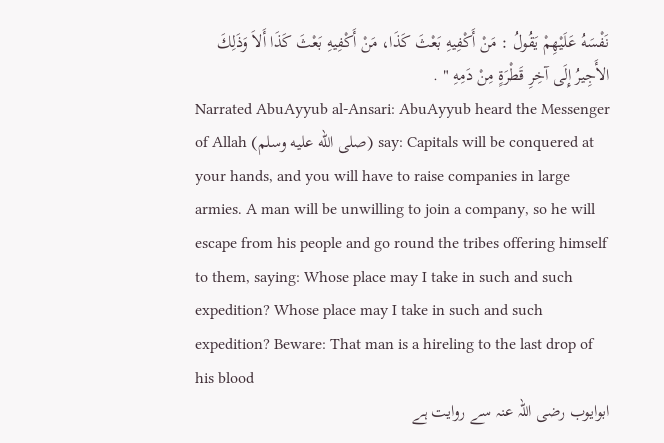نَفْسَهُ عَلَيْهِمْ يَقُولُ : مَنْ أَكْفِيهِ بَعْثَ كَذَا، مَنْ أَكْفِيهِ بَعْثَ كَذَا أَلاَ وَذَلِكَ الأَجِيرُ إِلَى آخِرِ قَطْرَةٍ مِنْ دَمِهِ " .
Narrated AbuAyyub al-Ansari: AbuAyyub heard the Messenger of Allah (صلى الله عليه وسلم) say: Capitals will be conquered at your hands, and you will have to raise companies in large armies. A man will be unwilling to join a company, so he will escape from his people and go round the tribes offering himself to them, saying: Whose place may I take in such and such expedition? Whose place may I take in such and such expedition? Beware: That man is a hireling to the last drop of his blood
ابوایوب رضی اللہ عنہ سے روایت ہے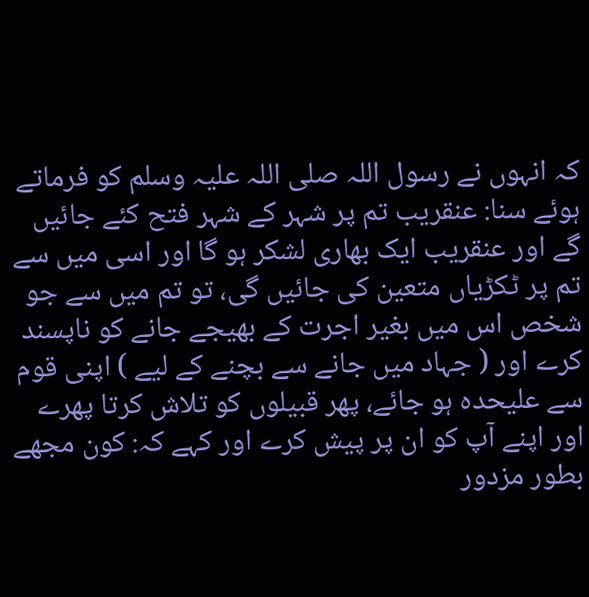کہ انہوں نے رسول اللہ صلی اللہ علیہ وسلم کو فرماتے ہوئے سنا: عنقریب تم پر شہر کے شہر فتح کئے جائیں گے اور عنقریب ایک بھاری لشکر ہو گا اور اسی میں سے تم پر ٹکڑیاں متعین کی جائیں گی، تو تم میں سے جو شخص اس میں بغیر اجرت کے بھیجے جانے کو ناپسند کرے اور ( جہاد میں جانے سے بچنے کے لیے ) اپنی قوم سے علیحدہ ہو جائے، پھر قبیلوں کو تلاش کرتا پھرے اور اپنے آپ کو ان پر پیش کرے اور کہے کہ: کون مجھے بطور مزدور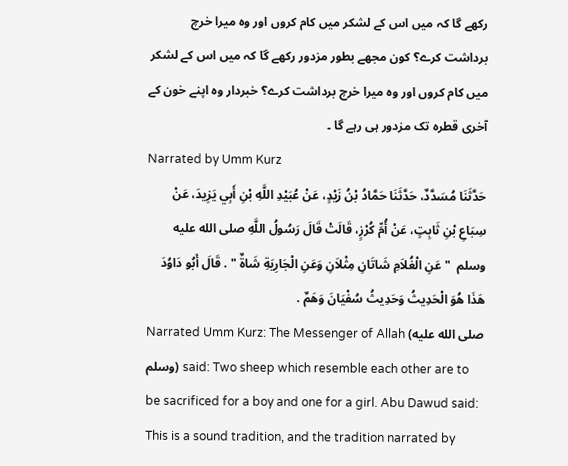رکھے گا کہ میں اس کے لشکر میں کام کروں اور وہ میرا خرچ برداشت کرے؟ کون مجھے بطور مزدور رکھے گا کہ میں اس کے لشکر میں کام کروں اور وہ میرا خرچ برداشت کرے؟ خبردار وہ اپنے خون کے آخری قطرہ تک مزدور ہی رہے گا ۔
Narrated by Umm Kurz
حَدَّثَنَا مُسَدَّدٌ، حَدَّثَنَا حَمَّادُ بْنُ زَيْدٍ، عَنْ عُبَيْدِ اللَّهِ بْنِ أَبِي يَزِيدَ، عَنْ سِبَاعِ بْنِ ثَابِتٍ، عَنْ أُمِّ كُرْزٍ، قَالَتْ قَالَ رَسُولُ اللَّهِ صلى الله عليه وسلم  " عَنِ الْغُلاَمِ شَاتَانِ مِثْلاَنِ وَعَنِ الْجَارِيَةِ شَاةٌ " . قَالَ أَبُو دَاوُدَ هَذَا هُوَ الْحَدِيثُ وَحَدِيثُ سُفْيَانَ وَهَمٌ .
Narrated Umm Kurz: The Messenger of Allah (صلى الله عليه وسلم) said: Two sheep which resemble each other are to be sacrificed for a boy and one for a girl. Abu Dawud said: This is a sound tradition, and the tradition narrated by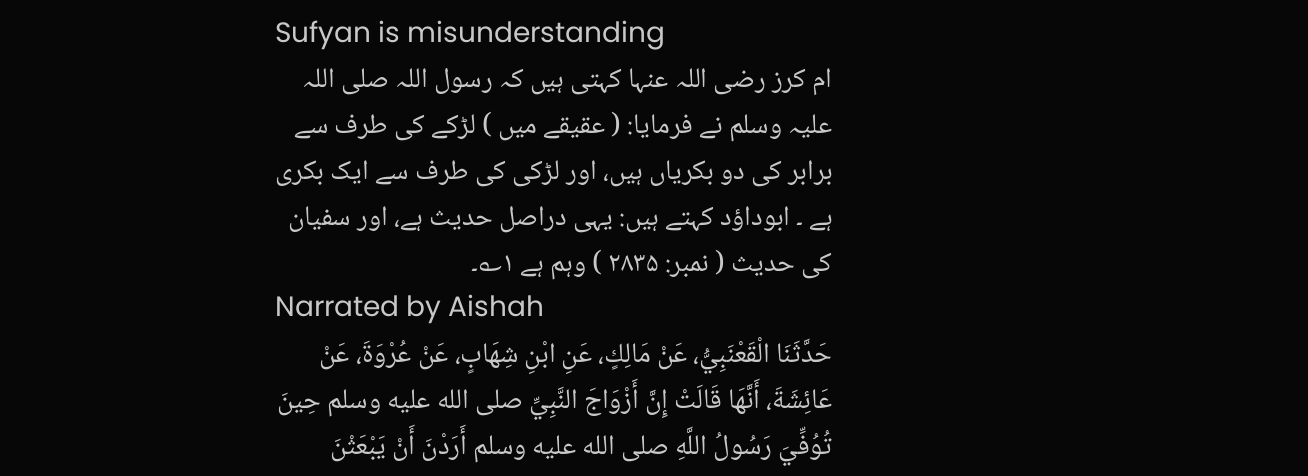Sufyan is misunderstanding
ام کرز رضی اللہ عنہا کہتی ہیں کہ رسول اللہ صلی اللہ علیہ وسلم نے فرمایا: ( عقیقے میں ) لڑکے کی طرف سے برابر کی دو بکریاں ہیں، اور لڑکی کی طرف سے ایک بکری ہے ۔ ابوداؤد کہتے ہیں: یہی دراصل حدیث ہے، اور سفیان کی حدیث ( نمبر: ۲۸۳۵ ) وہم ہے ۱؎۔
Narrated by Aishah
حَدَّثَنَا الْقَعْنَبِيُّ، عَنْ مَالِكٍ، عَنِ ابْنِ شِهَابٍ، عَنْ عُرْوَةَ، عَنْ عَائِشَةَ، أَنَّهَا قَالَتْ إِنَّ أَزْوَاجَ النَّبِيِّ صلى الله عليه وسلم حِينَ تُوُفِّيَ رَسُولُ اللَّهِ صلى الله عليه وسلم أَرَدْنَ أَنْ يَبْعَثْنَ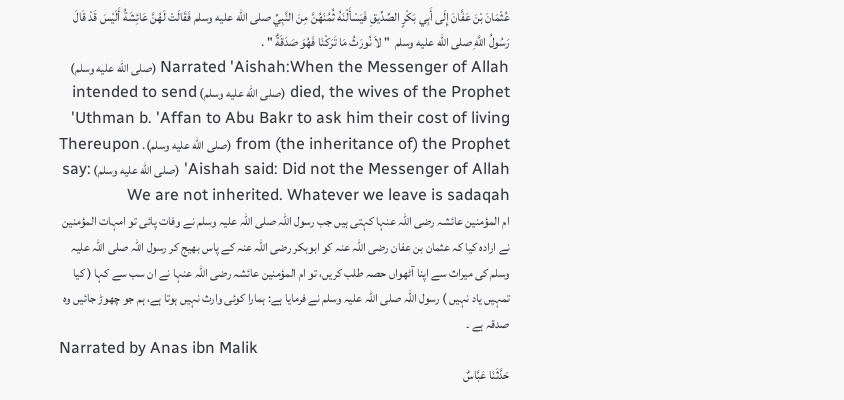عُثْمَانَ بْنَ عَفَّانَ إِلَى أَبِي بَكْرٍ الصِّدِّيقِ فَيَسْأَلْنَهُ ثُمُنَهُنَّ مِنَ النَّبِيِّ صلى الله عليه وسلم فَقَالَتْ لَهُنَّ عَائِشَةُ أَلَيْسَ قَدْ قَالَ رَسُولُ اللَّهِ صلى الله عليه وسلم  " لاَ نُورَثُ مَا تَرَكْنَا فَهُوَ صَدَقَةٌ " .
Narrated 'Aishah:When the Messenger of Allah (صلى الله عليه وسلم) died, the wives of the Prophet (صلى الله عليه وسلم) intended to send 'Uthman b. 'Affan to Abu Bakr to ask him their cost of living from (the inheritance of) the Prophet (صلى الله عليه وسلم). Thereupon 'Aishah said: Did not the Messenger of Allah (صلى الله عليه وسلم) say: We are not inherited. Whatever we leave is sadaqah
ام المؤمنین عائشہ رضی اللہ عنہا کہتی ہیں جب رسول اللہ صلی اللہ علیہ وسلم نے وفات پائی تو امہات المؤمنین نے ارادہ کیا کہ عثمان بن عفان رضی اللہ عنہ کو ابوبکر رضی اللہ عنہ کے پاس بھیج کر رسول اللہ صلی اللہ علیہ وسلم کی میراث سے اپنا آٹھواں حصہ طلب کریں، تو ام المؤمنین عائشہ رضی اللہ عنہا نے ان سب سے کہا ( کیا تمہیں یاد نہیں ) رسول اللہ صلی اللہ علیہ وسلم نے فرمایا ہے: ہمارا کوئی وارث نہیں ہوتا ہے، ہم جو چھوڑ جائیں وہ صدقہ ہے ۔
Narrated by Anas ibn Malik
حَدَّثَنَا عَبَّاسٌ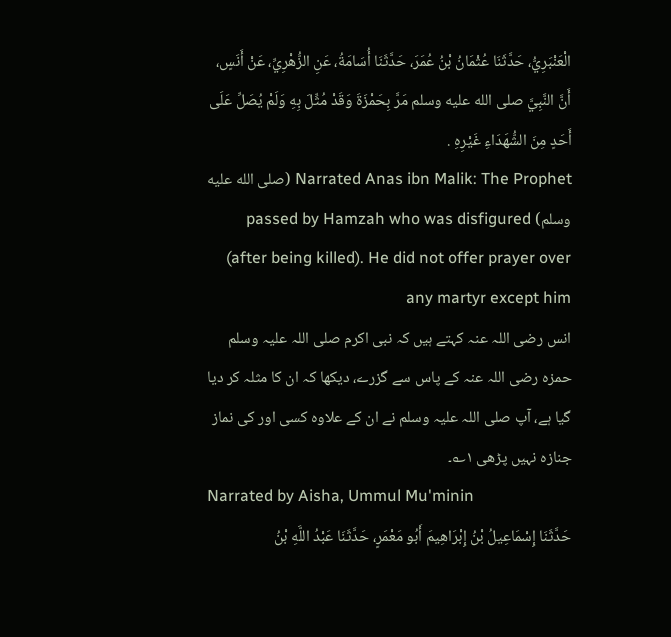الْعَنْبَرِيُّ، حَدَّثَنَا عُثْمَانُ بْنُ عُمَرَ، حَدَّثَنَا أُسَامَةُ، عَنِ الزُّهْرِيِّ، عَنْ أَنَسٍ، أَنَّ النَّبِيَّ صلى الله عليه وسلم مَرَّ بِحَمْزَةَ وَقَدْ مُثِّلَ بِهِ وَلَمْ يُصَلِّ عَلَى أَحَدٍ مِنَ الشُّهَدَاءِ غَيْرِهِ .
Narrated Anas ibn Malik: The Prophet (صلى الله عليه وسلم) passed by Hamzah who was disfigured (after being killed). He did not offer prayer over any martyr except him
انس رضی اللہ عنہ کہتے ہیں کہ نبی اکرم صلی اللہ علیہ وسلم حمزہ رضی اللہ عنہ کے پاس سے گزرے، دیکھا کہ ان کا مثلہ کر دیا گیا ہے، آپ صلی اللہ علیہ وسلم نے ان کے علاوہ کسی اور کی نماز جنازہ نہیں پڑھی ۱؎۔
Narrated by Aisha, Ummul Mu'minin
حَدَّثَنَا إِسْمَاعِيلُ بْنُ إِبْرَاهِيمَ أَبُو مَعْمَرٍ، حَدَّثَنَا عَبْدُ اللَّهِ بْنُ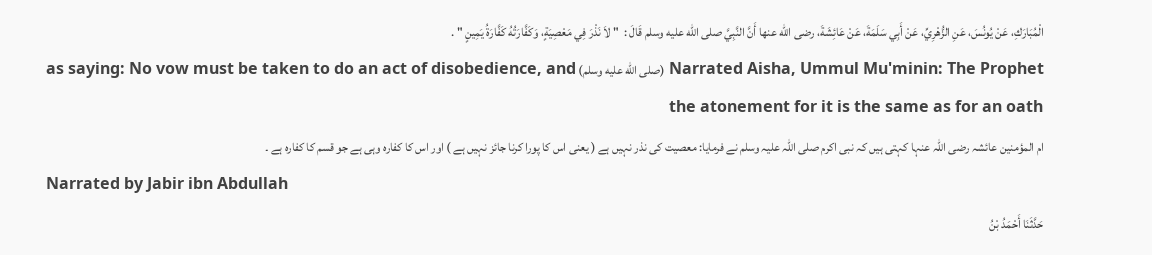الْمُبَارَكِ، عَنْ يُونُسَ، عَنِ الزُّهْرِيِّ، عَنْ أَبِي سَلَمَةَ، عَنْ عَائِشَةَ، رضى الله عنها أَنَّ النَّبِيَّ صلى الله عليه وسلم قَالَ :  " لاَ نَذْرَ فِي مَعْصِيَةٍ، وَكَفَّارَتُهُ كَفَّارَةُ يَمِينٍ " .
Narrated Aisha, Ummul Mu'minin: The Prophet (صلى الله عليه وسلم) as saying: No vow must be taken to do an act of disobedience, and the atonement for it is the same as for an oath
ام المؤمنین عائشہ رضی اللہ عنہا کہتی ہیں کہ نبی اکرم صلی اللہ علیہ وسلم نے فرمایا: معصیت کی نذر نہیں ہے ( یعنی اس کا پورا کرنا جائز نہیں ہے ) اور اس کا کفارہ وہی ہے جو قسم کا کفارہ ہے ۔
Narrated by Jabir ibn Abdullah
حَدَّثَنَا أَحْمَدُ بْنُ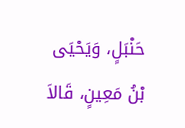حَنْبَلٍ، وَيَحْيَى بْنُ مَعِينٍ، قَالاَ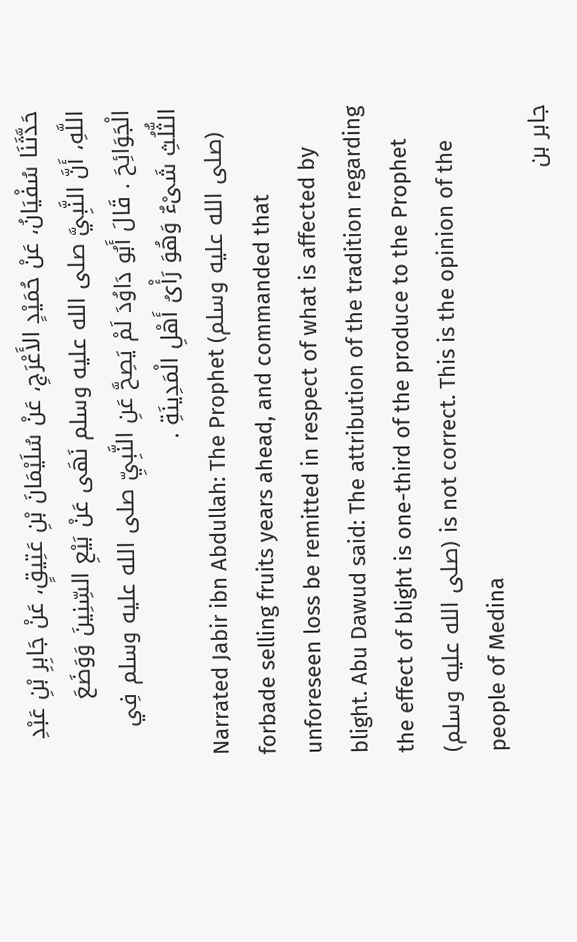حَدَّثَنَا سُفْيَانُ، عَنْ حُمَيْدٍ الأَعْرَجِ، عَنْ سُلَيْمَانَ بْنِ عَتِيقٍ، عَنْ جَابِرِ بْنِ عَبْدِ اللَّهِ، أَنَّ النَّبِيَّ صلى الله عليه وسلم نَهَى عَنْ بَيْعِ السِّنِينَ وَوَضَعَ الْجَوَائِحَ . قَالَ أَبُو دَاوُدَ لَمْ يَصِحَّ عَنِ النَّبِيِّ صلى الله عليه وسلم فِي الثُّلُثِ شَىْءٌ وَهُوَ رَأْىُ أَهْلِ الْمَدِينَةِ .
Narrated Jabir ibn Abdullah: The Prophet (صلى الله عليه وسلم) forbade selling fruits years ahead, and commanded that unforeseen loss be remitted in respect of what is affected by blight. Abu Dawud said: The attribution of the tradition regarding the effect of blight is one-third of the produce to the Prophet (صلى الله عليه وسلم) is not correct. This is the opinion of the people of Medina
جابر بن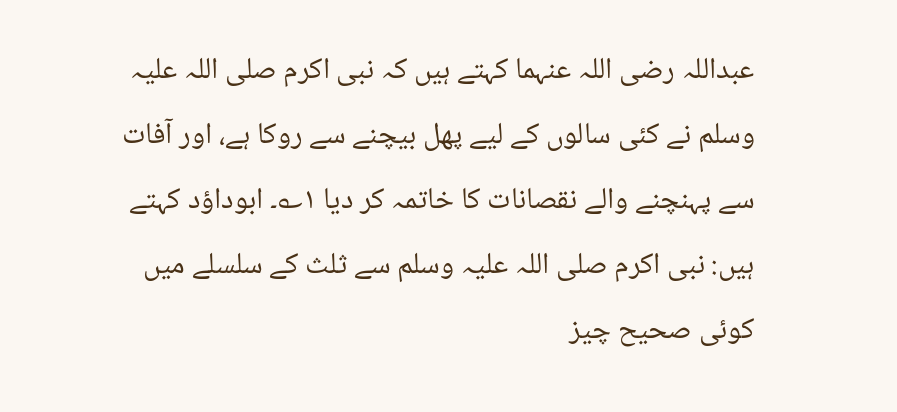عبداللہ رضی اللہ عنہما کہتے ہیں کہ نبی اکرم صلی اللہ علیہ وسلم نے کئی سالوں کے لیے پھل بیچنے سے روکا ہے، اور آفات سے پہنچنے والے نقصانات کا خاتمہ کر دیا ۱؎۔ ابوداؤد کہتے ہیں: نبی اکرم صلی اللہ علیہ وسلم سے ثلث کے سلسلے میں کوئی صحیح چیز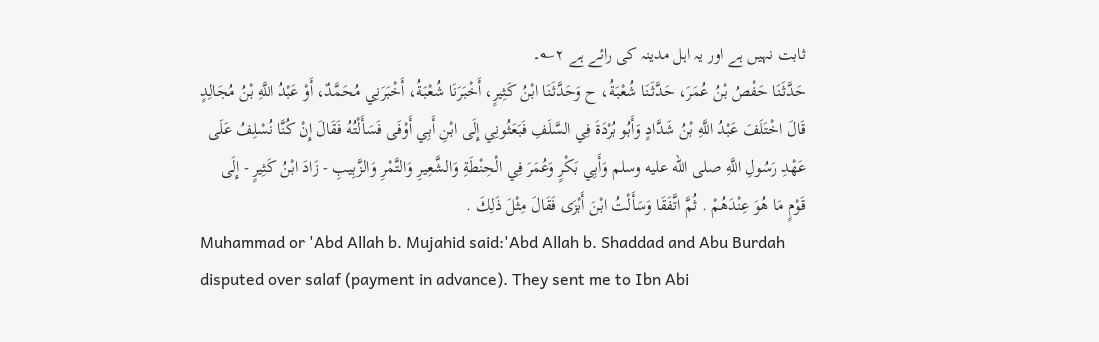ثابت نہیں ہے اور یہ اہل مدینہ کی رائے ہے ۲؎۔
حَدَّثَنَا حَفْصُ بْنُ عُمَرَ، حَدَّثَنَا شُعْبَةُ، ح وَحَدَّثَنَا ابْنُ كَثِيرٍ، أَخْبَرَنَا شُعْبَةُ، أَخْبَرَنِي مُحَمَّدٌ، أَوْ عَبْدُ اللَّهِ بْنُ مُجَالِدٍ قَالَ اخْتَلَفَ عَبْدُ اللَّهِ بْنُ شَدَّادٍ وَأَبُو بُرْدَةَ فِي السَّلَفِ فَبَعَثُونِي إِلَى ابْنِ أَبِي أَوْفَى فَسَأَلْتُهُ فَقَالَ إِنْ كُنَّا نُسْلِفُ عَلَى عَهْدِ رَسُولِ اللَّهِ صلى الله عليه وسلم وَأَبِي بَكْرٍ وَعُمَرَ فِي الْحِنْطَةِ وَالشَّعِيرِ وَالتَّمْرِ وَالزَّبِيبِ - زَادَ ابْنُ كَثِيرٍ - إِلَى قَوْمٍ مَا هُوَ عِنْدَهُمْ . ثُمَّ اتَّفَقَا وَسَأَلْتُ ابْنَ أَبْزَى فَقَالَ مِثْلَ ذَلِكَ .
Muhammad or 'Abd Allah b. Mujahid said:'Abd Allah b. Shaddad and Abu Burdah disputed over salaf (payment in advance). They sent me to Ibn Abi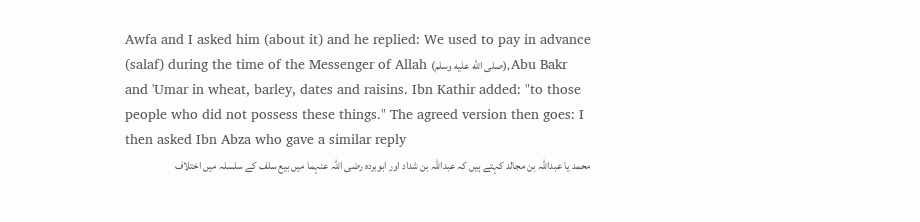Awfa and I asked him (about it) and he replied: We used to pay in advance (salaf) during the time of the Messenger of Allah (صلى الله عليه وسلم), Abu Bakr and 'Umar in wheat, barley, dates and raisins. Ibn Kathir added: "to those people who did not possess these things." The agreed version then goes: I then asked Ibn Abza who gave a similar reply
محمد یا عبداللہ بن مجالد کہتے ہیں کہ عبداللہ بن شداد اور ابوبردہ رضی اللہ عنہما میں بیع سلف کے سلسلہ میں اختلاف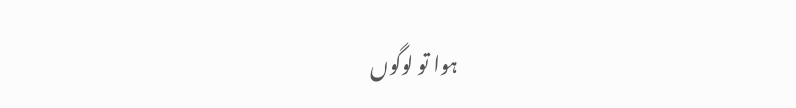ہوا تو لوگوں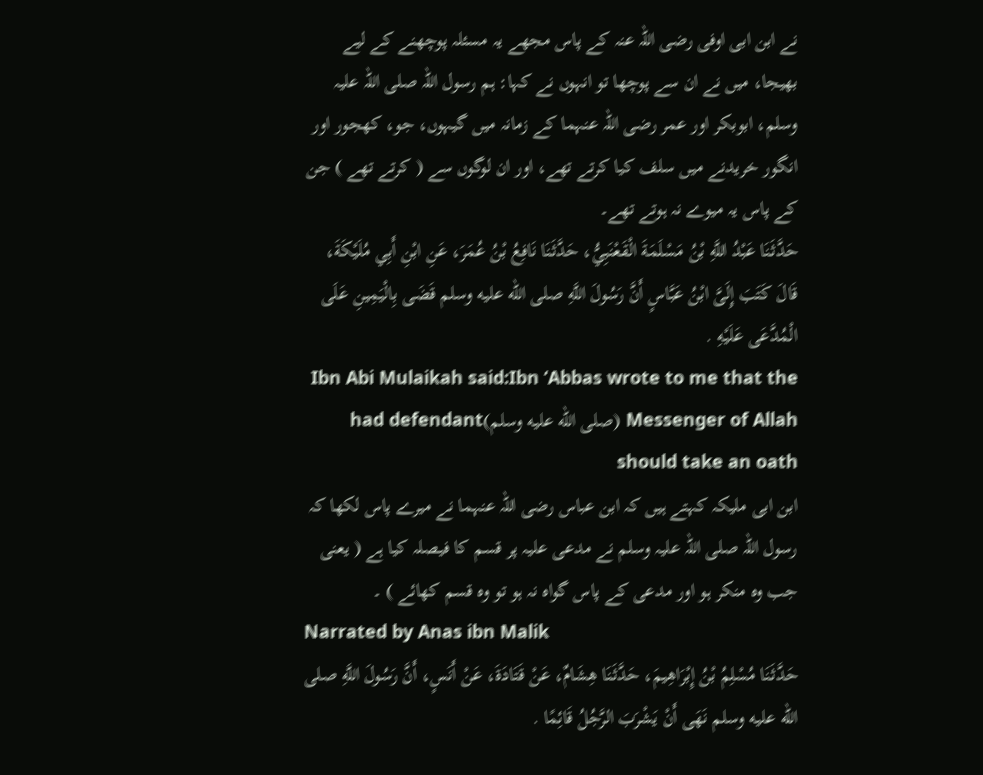نے ابن ابی اوفی رضی اللہ عنہ کے پاس مجھے یہ مسئلہ پوچھنے کے لیے بھیجا، میں نے ان سے پوچھا تو انہوں نے کہا: ہم رسول اللہ صلی اللہ علیہ وسلم، ابوبکر اور عمر رضی اللہ عنہما کے زمانہ میں گیہوں، جو، کھجور اور انگور خریدنے میں سلف کیا کرتے تھے، اور ان لوگوں سے ( کرتے تھے ) جن کے پاس یہ میوے نہ ہوتے تھے۔
حَدَّثَنَا عَبْدُ اللَّهِ بْنُ مَسْلَمَةَ الْقَعْنَبِيُّ، حَدَّثَنَا نَافِعُ بْنُ عُمَرَ، عَنِ ابْنِ أَبِي مُلَيْكَةَ، قَالَ كَتَبَ إِلَىَّ ابْنُ عَبَّاسٍ أَنَّ رَسُولَ اللَّهِ صلى الله عليه وسلم قَضَى بِالْيَمِينِ عَلَى الْمُدَّعَى عَلَيْهِ .
Ibn Abi Mulaikah said:Ibn ‘Abbas wrote to me that the Messenger of Allah (صلى الله عليه وسلم)had defendant should take an oath
ابن ابی ملیکہ کہتے ہیں کہ ابن عباس رضی اللہ عنہما نے میرے پاس لکھا کہ رسول اللہ صلی اللہ علیہ وسلم نے مدعی علیہ پر قسم کا فیصلہ کیا ہے ( یعنی جب وہ منکر ہو اور مدعی کے پاس گواہ نہ ہو تو وہ قسم کھائے ) ۔
Narrated by Anas ibn Malik
حَدَّثَنَا مُسْلِمُ بْنُ إِبْرَاهِيمَ، حَدَّثَنَا هِشَامٌ، عَنْ قَتَادَةَ، عَنْ أَنَسٍ، أَنَّ رَسُولَ اللَّهِ صلى الله عليه وسلم نَهَى أَنْ يَشْرَبَ الرَّجُلُ قَائِمًا .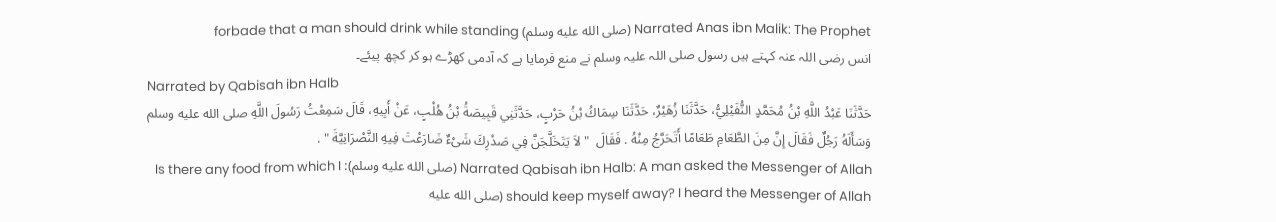Narrated Anas ibn Malik: The Prophet (صلى الله عليه وسلم) forbade that a man should drink while standing
انس رضی اللہ عنہ کہتے ہیں رسول صلی اللہ علیہ وسلم نے منع فرمایا ہے کہ آدمی کھڑے ہو کر کچھ پیئے۔
Narrated by Qabisah ibn Halb
حَدَّثَنَا عَبْدُ اللَّهِ بْنُ مُحَمَّدٍ النُّفَيْلِيُّ، حَدَّثَنَا زُهَيْرٌ، حَدَّثَنَا سِمَاكُ بْنُ حَرْبٍ، حَدَّثَنِي قَبِيصَةُ بْنُ هُلْبٍ، عَنْ أَبِيهِ، قَالَ سَمِعْتُ رَسُولَ اللَّهِ صلى الله عليه وسلم وَسَأَلَهُ رَجُلٌ فَقَالَ إِنَّ مِنَ الطَّعَامِ طَعَامًا أَتَحَرَّجُ مِنْهُ . فَقَالَ  " لاَ يَتَخَلَّجَنَّ فِي صَدْرِكَ شَىْءٌ ضَارَعْتَ فِيهِ النَّصْرَانِيَّةَ " .
Narrated Qabisah ibn Halb: A man asked the Messenger of Allah (صلى الله عليه وسلم): Is there any food from which I should keep myself away? I heard the Messenger of Allah (صلى الله عليه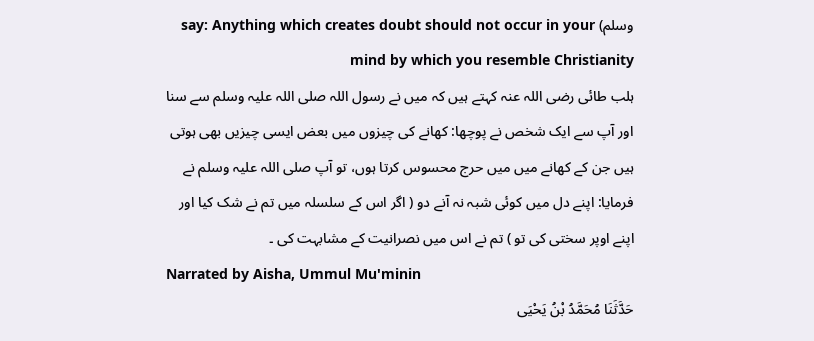وسلم) say: Anything which creates doubt should not occur in your mind by which you resemble Christianity
ہلب طائی رضی اللہ عنہ کہتے ہیں کہ میں نے رسول اللہ صلی اللہ علیہ وسلم سے سنا اور آپ سے ایک شخص نے پوچھا: کھانے کی چیزوں میں بعض ایسی چیزیں بھی ہوتی ہیں جن کے کھانے میں میں حرج محسوس کرتا ہوں، تو آپ صلی اللہ علیہ وسلم نے فرمایا: اپنے دل میں کوئی شبہ نہ آنے دو ( اگر اس کے سلسلہ میں تم نے شک کیا اور اپنے اوپر سختی کی تو ) تم نے اس میں نصرانیت کے مشابہت کی ۔
Narrated by Aisha, Ummul Mu'minin
حَدَّثَنَا مُحَمَّدُ بْنُ يَحْيَى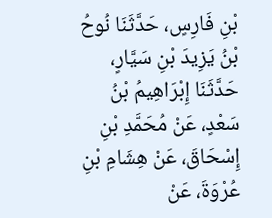بْنِ فَارِسٍ، حَدَّثَنَا نُوحُ بْنُ يَزِيدَ بْنِ سَيَّارٍ، حَدَّثَنَا إِبْرَاهِيمُ بْنُ سَعْدٍ، عَنْ مُحَمَّدِ بْنِ إِسْحَاقَ، عَنْ هِشَامِ بْنِ عُرْوَةَ، عَنْ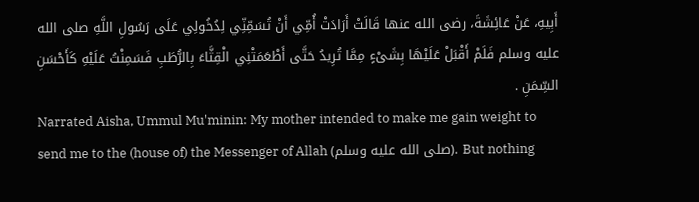أَبِيهِ، عَنْ عَائِشَةَ، رضى الله عنها قَالَتْ أَرَادَتْ أُمِّي أَنْ تُسَمِّنِّي لِدُخُولِي عَلَى رَسُولِ اللَّهِ صلى الله عليه وسلم فَلَمْ أَقْبَلْ عَلَيْهَا بِشَىْءٍ مِمَّا تُرِيدُ حَتَّى أَطْعَمَتْنِي الْقِثَّاءَ بِالرُّطَبِ فَسَمِنْتُ عَلَيْهِ كَأَحْسَنِ السِّمَنِ .
Narrated Aisha, Ummul Mu'minin: My mother intended to make me gain weight to send me to the (house of) the Messenger of Allah (صلى الله عليه وسلم). But nothing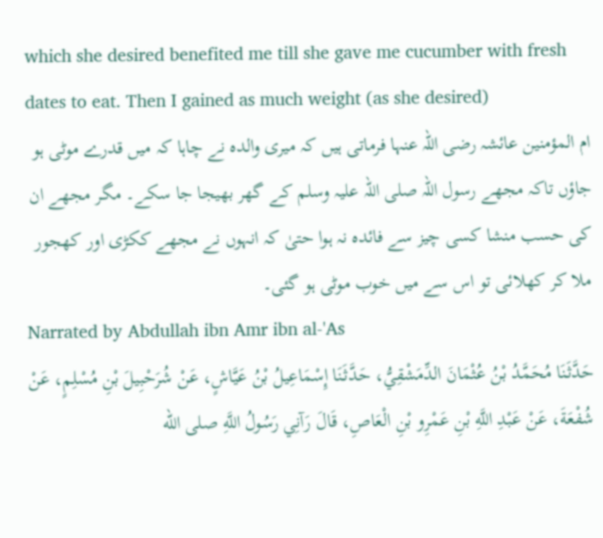which she desired benefited me till she gave me cucumber with fresh dates to eat. Then I gained as much weight (as she desired)
ام المؤمنین عائشہ رضی اللہ عنہا فرماتی ہیں کہ میری والدہ نے چاہا کہ میں قدرے موٹی ہو جاؤں تاکہ مجھے رسول اللہ صلی اللہ علیہ وسلم کے گھر بھیجا جا سکے۔ مگر مجھے ان کی حسب منشا کسی چیز سے فائدہ نہ ہوا حتیٰ کہ انہوں نے مجھے ککڑی اور کھجور ملا کر کھلائی تو اس سے میں خوب موٹی ہو گئی۔
Narrated by Abdullah ibn Amr ibn al-'As
حَدَّثَنَا مُحَمَّدُ بْنُ عُثْمَانَ الدِّمَشْقِيُّ، حَدَّثَنَا إِسْمَاعِيلُ بْنُ عَيَّاشٍ، عَنْ شُرَحْبِيلَ بْنِ مُسْلِمٍ، عَنْ شُفْعَةَ، عَنْ عَبْدِ اللَّهِ بْنِ عَمْرِو بْنِ الْعَاصِ، قَالَ رَآنِي رَسُولُ اللَّهِ صلى الله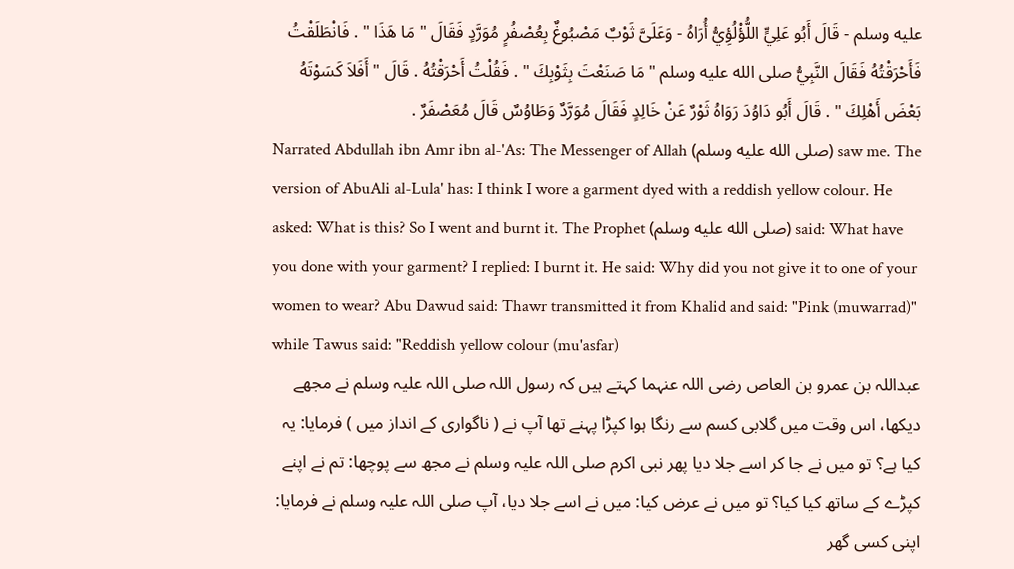عليه وسلم - قَالَ أَبُو عَلِيٍّ اللُّؤْلُؤِيُّ أُرَاهُ - وَعَلَىَّ ثَوْبٌ مَصْبُوغٌ بِعُصْفُرٍ مُوَرَّدٍ فَقَالَ " مَا هَذَا " . فَانْطَلَقْتُ فَأَحْرَقْتُهُ فَقَالَ النَّبِيُّ صلى الله عليه وسلم " مَا صَنَعْتَ بِثَوْبِكَ " . فَقُلْتُ أَحْرَقْتُهُ . قَالَ " أَفَلاَ كَسَوْتَهُ بَعْضَ أَهْلِكَ " . قَالَ أَبُو دَاوُدَ رَوَاهُ ثَوْرٌ عَنْ خَالِدٍ فَقَالَ مُوَرَّدٌ وَطَاوُسٌ قَالَ مُعَصْفَرٌ .
Narrated Abdullah ibn Amr ibn al-'As: The Messenger of Allah (صلى الله عليه وسلم) saw me. The version of AbuAli al-Lula' has: I think I wore a garment dyed with a reddish yellow colour. He asked: What is this? So I went and burnt it. The Prophet (صلى الله عليه وسلم) said: What have you done with your garment? I replied: I burnt it. He said: Why did you not give it to one of your women to wear? Abu Dawud said: Thawr transmitted it from Khalid and said: "Pink (muwarrad)" while Tawus said: "Reddish yellow colour (mu'asfar)
عبداللہ بن عمرو بن العاص رضی اللہ عنہما کہتے ہیں کہ رسول اللہ صلی اللہ علیہ وسلم نے مجھے دیکھا، اس وقت میں گلابی کسم سے رنگا ہوا کپڑا پہنے تھا آپ نے ( ناگواری کے انداز میں ) فرمایا: یہ کیا ہے؟ تو میں نے جا کر اسے جلا دیا پھر نبی اکرم صلی اللہ علیہ وسلم نے مجھ سے پوچھا: تم نے اپنے کپڑے کے ساتھ کیا کیا؟ تو میں نے عرض کیا: میں نے اسے جلا دیا، آپ صلی اللہ علیہ وسلم نے فرمایا: اپنی کسی گھر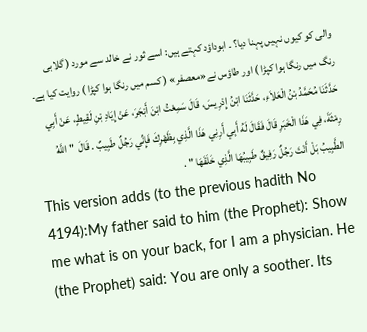والی کو کیوں نہیں پہنا دیا؟ ۔ ابوداؤد کہتے ہیں: اسے ثور نے خالد سے مورد ( گلابی رنگ میں رنگا ہوا کپڑا ) اور طاؤس نے«معصفر» ( کسم میں رنگا ہوا کپڑا ) روایت کیا ہے۔
حَدَّثَنَا مُحَمَّدُ بْنُ الْعَلاَءِ، حَدَّثَنَا ابْنُ إِدْرِيسَ، قَالَ سَمِعْتُ ابْنَ أَبْجَرَ، عَنْ إِيَادِ بْنِ لَقِيطٍ، عَنْ أَبِي رِمْثَةَ، فِي هَذَا الْخَبَرِ قَالَ فَقَالَ لَهُ أَبِي أَرِنِي هَذَا الَّذِي بِظَهْرِكَ فَإِنِّي رَجُلٌ طَبِيبٌ . قَالَ  " اللَّهُ الطَّبِيبُ بَلْ أَنْتَ رَجُلٌ رَفِيقٌ طَبِيبُهَا الَّذِي خَلَقَهَا " .
This version adds (to the previous hadith No 4194):My father said to him (the Prophet): Show me what is on your back, for I am a physician. He (the Prophet) said: You are only a soother. Its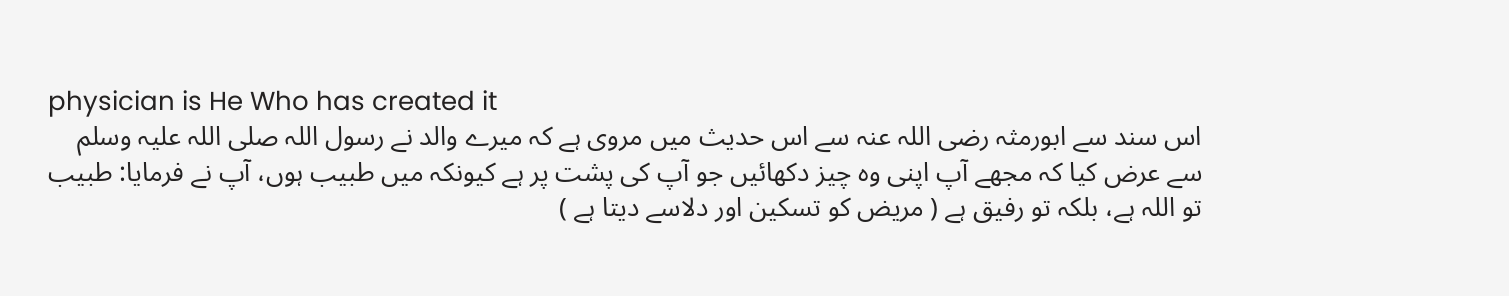physician is He Who has created it
اس سند سے ابورمثہ رضی اللہ عنہ سے اس حدیث میں مروی ہے کہ میرے والد نے رسول اللہ صلی اللہ علیہ وسلم سے عرض کیا کہ مجھے آپ اپنی وہ چیز دکھائیں جو آپ کی پشت پر ہے کیونکہ میں طبیب ہوں، آپ نے فرمایا: طبیب تو اللہ ہے، بلکہ تو رفیق ہے ( مریض کو تسکین اور دلاسے دیتا ہے )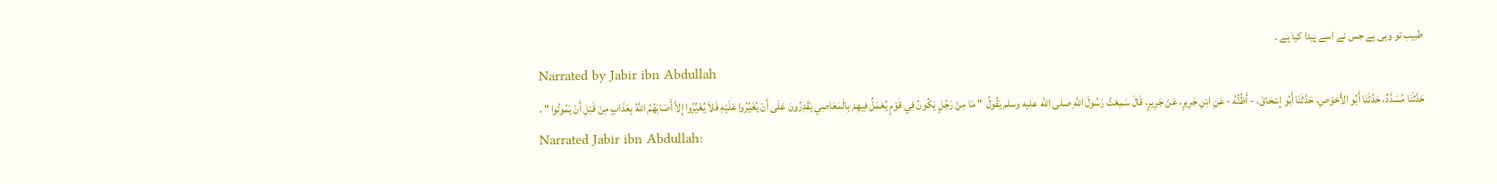طبیب تو وہی ہے جس نے اسے پیدا کیا ہے ۔
Narrated by Jabir ibn Abdullah
حَدَّثَنَا مُسَدَّدٌ، حَدَّثَنَا أَبُو الأَحْوَصِ، حَدَّثَنَا أَبُو إِسْحَاقَ، - أَظُنُّهُ - عَنِ ابْنِ جَرِيرٍ، عَنْ جَرِيرٍ، قَالَ سَمِعْتُ رَسُولَ اللَّهِ صلى الله عليه وسلم يَقُولُ  " مَا مِنْ رَجُلٍ يَكُونُ فِي قَوْمٍ يُعْمَلُ فِيهِمْ بِالْمَعَاصِي يَقْدِرُونَ عَلَى أَنْ يُغَيِّرُوا عَلَيْهِ فَلاَ يُغَيِّرُوا إِلاَّ أَصَابَهُمُ اللَّهُ بِعَذَابٍ مِنْ قَبْلِ أَنْ يَمُوتُوا " .
Narrated Jabir ibn Abdullah: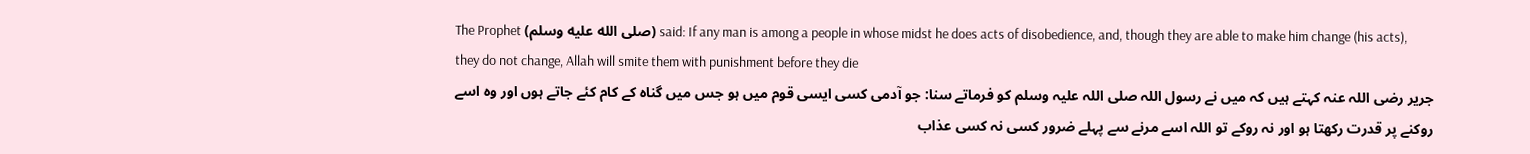The Prophet (صلى الله عليه وسلم) said: If any man is among a people in whose midst he does acts of disobedience, and, though they are able to make him change (his acts), they do not change, Allah will smite them with punishment before they die
جریر رضی اللہ عنہ کہتے ہیں کہ میں نے رسول اللہ صلی اللہ علیہ وسلم کو فرماتے سنا: جو آدمی کسی ایسی قوم میں ہو جس میں گناہ کے کام کئے جاتے ہوں اور وہ اسے روکنے پر قدرت رکھتا ہو اور نہ روکے تو اللہ اسے مرنے سے پہلے ضرور کسی نہ کسی عذاب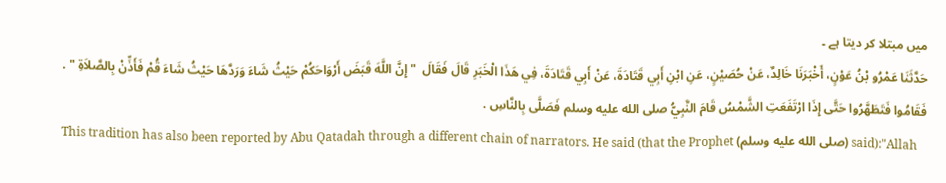میں مبتلا کر دیتا ہے ۔
حَدَّثَنَا عَمْرُو بْنُ عَوْنٍ، أَخْبَرَنَا خَالِدٌ، عَنْ حُصَيْنٍ، عَنِ ابْنِ أَبِي قَتَادَةَ، عَنْ أَبِي قَتَادَةَ، فِي هَذَا الْخَبَرِ قَالَ فَقَالَ  " إِنَّ اللَّهَ قَبَضَ أَرْوَاحَكُمْ حَيْثُ شَاءَ وَرَدَّهَا حَيْثُ شَاءَ قُمْ فَأَذِّنْ بِالصَّلاَةِ " . فَقَامُوا فَتَطَهَّرُوا حَتَّى إِذَا ارْتَفَعَتِ الشَّمْسُ قَامَ النَّبِيُّ صلى الله عليه وسلم فَصَلَّى بِالنَّاسِ .
This tradition has also been reported by Abu Qatadah through a different chain of narrators. He said (that the Prophet (صلى الله عليه وسلم) said):"Allah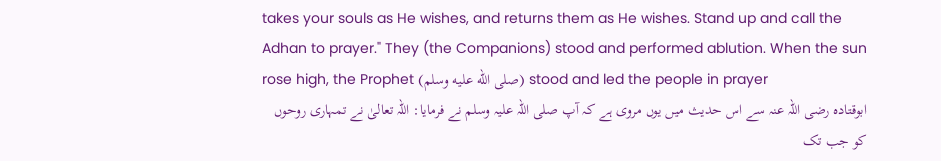takes your souls as He wishes, and returns them as He wishes. Stand up and call the Adhan to prayer." They (the Companions) stood and performed ablution. When the sun rose high, the Prophet (صلى الله عليه وسلم) stood and led the people in prayer
ابوقتادہ رضی اللہ عنہ سے اس حدیث میں یوں مروی ہے کہ آپ صلی اللہ علیہ وسلم نے فرمایا: اللہ تعالیٰ نے تمہاری روحوں کو جب تک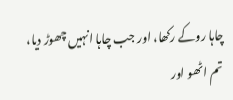چاہا روکے رکھا، اور جب چاہا انہیں چھوڑ دیا، تم اٹھو اور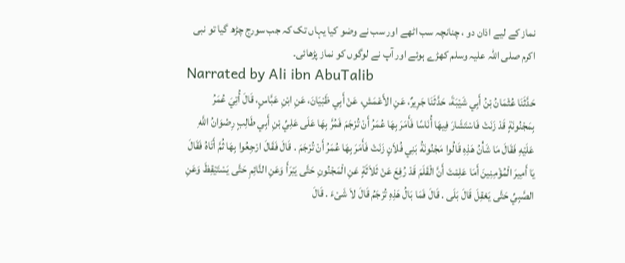نماز کے لیے اذان دو ، چنانچہ سب اٹھے اور سب نے وضو کیا یہاں تک کہ جب سورج چڑھ گیا تو نبی اکرم صلی اللہ علیہ وسلم کھڑے ہوئے اور آپ نے لوگوں کو نماز پڑھائی۔
Narrated by Ali ibn AbuTalib
حَدَّثَنَا عُثْمَانُ بْنُ أَبِي شَيْبَةَ، حَدَّثَنَا جَرِيرٌ، عَنِ الأَعْمَشِ، عَنْ أَبِي ظَبْيَانَ، عَنِ ابْنِ عَبَّاسٍ، قَالَ أُتِيَ عُمَرُ بِمَجْنُونَةٍ قَدْ زَنَتْ فَاسْتَشَارَ فِيهَا أُنَاسًا فَأَمَرَ بِهَا عُمَرُ أَنْ تُرْجَمَ فَمُرَّ بِهَا عَلَى عَلِيِّ بْنِ أَبِي طَالِبٍ رِضْوَانُ اللَّهِ عَلَيْهِ فَقَالَ مَا شَأْنُ هَذِهِ قَالُوا مَجْنُونَةُ بَنِي فُلاَنٍ زَنَتْ فَأَمَرَ بِهَا عُمَرُ أَنْ تُرْجَمَ . قَالَ فَقَالَ ارْجِعُوا بِهَا ثُمَّ أَتَاهُ فَقَالَ يَا أَمِيرَ الْمُؤْمِنِينَ أَمَا عَلِمْتَ أَنَّ الْقَلَمَ قَدْ رُفِعَ عَنْ ثَلاَثَةٍ عَنِ الْمَجْنُونِ حَتَّى يَبْرَأَ وَعَنِ النَّائِمِ حَتَّى يَسْتَيْقِظَ وَعَنِ الصَّبِيِّ حَتَّى يَعْقِلَ قَالَ بَلَى . قَالَ فَمَا بَالُ هَذِهِ تُرْجَمُ قَالَ لاَ شَىْءَ . قَالَ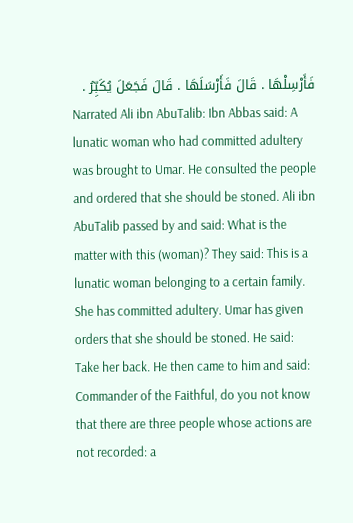فَأَرْسِلْهَا . قَالَ فَأَرْسَلَهَا . قَالَ فَجَعَلَ يُكَبِّرُ .
Narrated Ali ibn AbuTalib: Ibn Abbas said: A lunatic woman who had committed adultery was brought to Umar. He consulted the people and ordered that she should be stoned. Ali ibn AbuTalib passed by and said: What is the matter with this (woman)? They said: This is a lunatic woman belonging to a certain family. She has committed adultery. Umar has given orders that she should be stoned. He said: Take her back. He then came to him and said: Commander of the Faithful, do you not know that there are three people whose actions are not recorded: a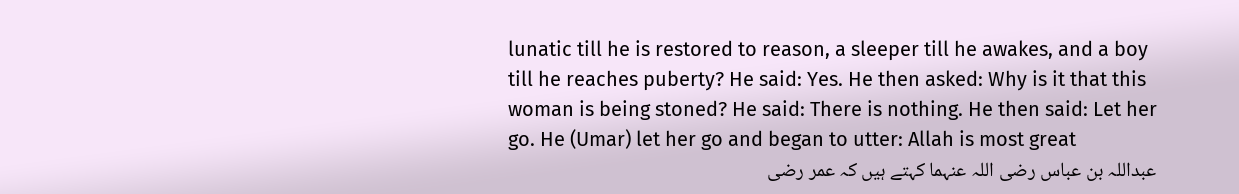lunatic till he is restored to reason, a sleeper till he awakes, and a boy till he reaches puberty? He said: Yes. He then asked: Why is it that this woman is being stoned? He said: There is nothing. He then said: Let her go. He (Umar) let her go and began to utter: Allah is most great
عبداللہ بن عباس رضی اللہ عنہما کہتے ہیں کہ عمر رضی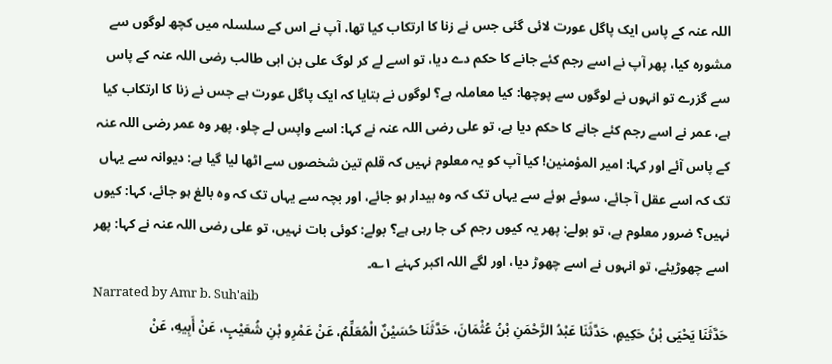اللہ عنہ کے پاس ایک پاگل عورت لائی گئی جس نے زنا کا ارتکاب کیا تھا، آپ نے اس کے سلسلہ میں کچھ لوگوں سے مشورہ کیا، پھر آپ نے اسے رجم کئے جانے کا حکم دے دیا، تو اسے لے کر لوگ علی بن ابی طالب رضی اللہ عنہ کے پاس سے گزرے تو انہوں نے لوگوں سے پوچھا: کیا معاملہ ہے؟ لوگوں نے بتایا کہ ایک پاگل عورت ہے جس نے زنا کا ارتکاب کیا ہے، عمر نے اسے رجم کئے جانے کا حکم دیا ہے، تو علی رضی اللہ عنہ نے کہا: اسے واپس لے چلو، پھر وہ عمر رضی اللہ عنہ کے پاس آئے اور کہا: امیر المؤمنین! کیا آپ کو یہ معلوم نہیں کہ قلم تین شخصوں سے اٹھا لیا گیا ہے: دیوانہ سے یہاں تک کہ اسے عقل آ جائے، سوئے ہوئے سے یہاں تک کہ وہ بیدار ہو جائے، اور بچہ سے یہاں تک کہ وہ بالغ ہو جائے، کہا: کیوں نہیں؟ ضرور معلوم ہے، تو بولے: پھر یہ کیوں رجم کی جا رہی ہے؟ بولے: کوئی بات نہیں، تو علی رضی اللہ عنہ نے کہا: پھر اسے چھوڑیئے، تو انہوں نے اسے چھوڑ دیا، اور لگے اللہ اکبر کہنے ۱؎۔
Narrated by Amr b. Suh'aib
حَدَّثَنَا يَحْيَى بْنُ حَكِيمٍ، حَدَّثَنَا عَبْدُ الرَّحْمَنِ بْنُ عُثْمَانَ، حَدَّثَنَا حُسَيْنٌ الْمُعَلِّمُ، عَنْ عَمْرِو بْنِ شُعَيْبٍ، عَنْ أَبِيهِ، عَنْ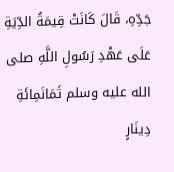جَدِّهِ، قَالَ كَانَتْ قِيمَةُ الدِّيَةِ عَلَى عَهْدِ رَسُولِ اللَّهِ صلى الله عليه وسلم ثَمَانَمِائَةِ دِينَارٍ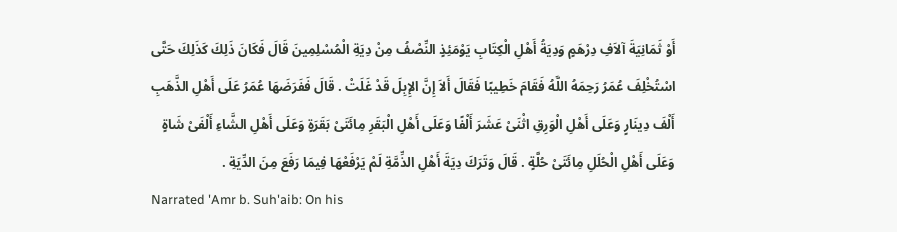أَوْ ثَمَانِيَةَ آلاَفِ دِرْهَمٍ وَدِيَةُ أَهْلِ الْكِتَابِ يَوْمَئِذٍ النِّصْفُ مِنْ دِيَةِ الْمُسْلِمِينَ قَالَ فَكَانَ ذَلِكَ كَذَلِكَ حَتَّى اسْتُخْلِفَ عُمَرُ رَحِمَهُ اللَّهُ فَقَامَ خَطِيبًا فَقَالَ أَلاَ إِنَّ الإِبِلَ قَدْ غَلَتْ . قَالَ فَفَرَضَهَا عُمَرُ عَلَى أَهْلِ الذَّهَبِ أَلْفَ دِينَارٍ وَعَلَى أَهْلِ الْوَرِقِ اثْنَىْ عَشَرَ أَلْفًا وَعَلَى أَهْلِ الْبَقَرِ مِائَتَىْ بَقَرَةٍ وَعَلَى أَهْلِ الشَّاءِ أَلْفَىْ شَاةٍ وَعَلَى أَهْلِ الْحُلَلِ مِائَتَىْ حُلَّةٍ . قَالَ وَتَرَكَ دِيَةَ أَهْلِ الذِّمَّةِ لَمْ يَرْفَعْهَا فِيمَا رَفَعَ مِنَ الدِّيَةِ .
Narrated 'Amr b. Suh'aib: On his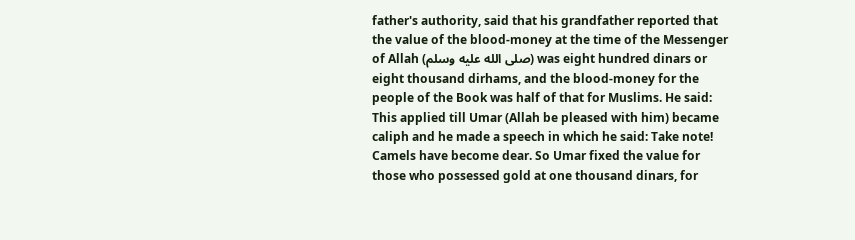father's authority, said that his grandfather reported that the value of the blood-money at the time of the Messenger of Allah (صلى الله عليه وسلم) was eight hundred dinars or eight thousand dirhams, and the blood-money for the people of the Book was half of that for Muslims. He said: This applied till Umar (Allah be pleased with him) became caliph and he made a speech in which he said: Take note! Camels have become dear. So Umar fixed the value for those who possessed gold at one thousand dinars, for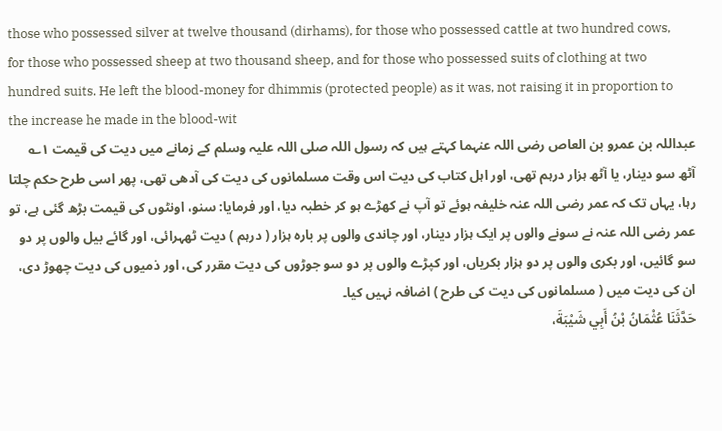those who possessed silver at twelve thousand (dirhams), for those who possessed cattle at two hundred cows, for those who possessed sheep at two thousand sheep, and for those who possessed suits of clothing at two hundred suits. He left the blood-money for dhimmis (protected people) as it was, not raising it in proportion to the increase he made in the blood-wit
عبداللہ بن عمرو بن العاص رضی اللہ عنہما کہتے ہیں کہ رسول اللہ صلی اللہ علیہ وسلم کے زمانے میں دیت کی قیمت ۱؎ آٹھ سو دینار، یا آٹھ ہزار درہم تھی، اور اہل کتاب کی دیت اس وقت مسلمانوں کی دیت کی آدھی تھی، پھر اسی طرح حکم چلتا رہا، یہاں تک کہ عمر رضی اللہ عنہ خلیفہ ہوئے تو آپ نے کھڑے ہو کر خطبہ دیا، اور فرمایا: سنو، اونٹوں کی قیمت بڑھ گئی ہے، تو عمر رضی اللہ عنہ نے سونے والوں پر ایک ہزار دینار، اور چاندی والوں پر بارہ ہزار ( درہم ) دیت ٹھہرائی، اور گائے بیل والوں پر دو سو گائیں، اور بکری والوں پر دو ہزار بکریاں، اور کپڑے والوں پر دو سو جوڑوں کی دیت مقرر کی، اور ذمیوں کی دیت چھوڑ دی، ان کی دیت میں ( مسلمانوں کی دیت کی طرح ) اضافہ نہیں کیا۔
حَدَّثَنَا عُثْمَانُ بْنُ أَبِي شَيْبَةَ،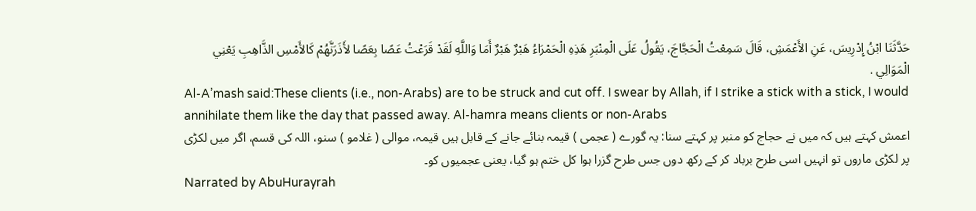حَدَّثَنَا ابْنُ إِدْرِيسَ، عَنِ الأَعْمَشِ، قَالَ سَمِعْتُ الْحَجَّاجَ، يَقُولُ عَلَى الْمِنْبَرِ هَذِهِ الْحَمْرَاءُ هَبْرٌ هَبْرٌ أَمَا وَاللَّهِ لَقَدْ قَرَعْتُ عَصًا بِعَصًا لأَذَرَنَّهُمْ كَالأَمْسِ الذَّاهِبِ يَعْنِي الْمَوَالِي .
Al-A’mash said:These clients (i.e., non-Arabs) are to be struck and cut off. I swear by Allah, if I strike a stick with a stick, I would annihilate them like the day that passed away. Al-hamra means clients or non-Arabs
اعمش کہتے ہیں کہ میں نے حجاج کو منبر پر کہتے سنا: یہ گورے ( عجمی ) قیمہ بنائے جانے کے قابل ہیں قیمہ، موالی ( غلامو ) سنو، اللہ کی قسم، اگر میں لکڑی پر لکڑی ماروں تو انہیں اسی طرح برباد کر کے رکھ دوں جس طرح گزرا ہوا کل ختم ہو گیا، یعنی عجمیوں کو۔
Narrated by AbuHurayrah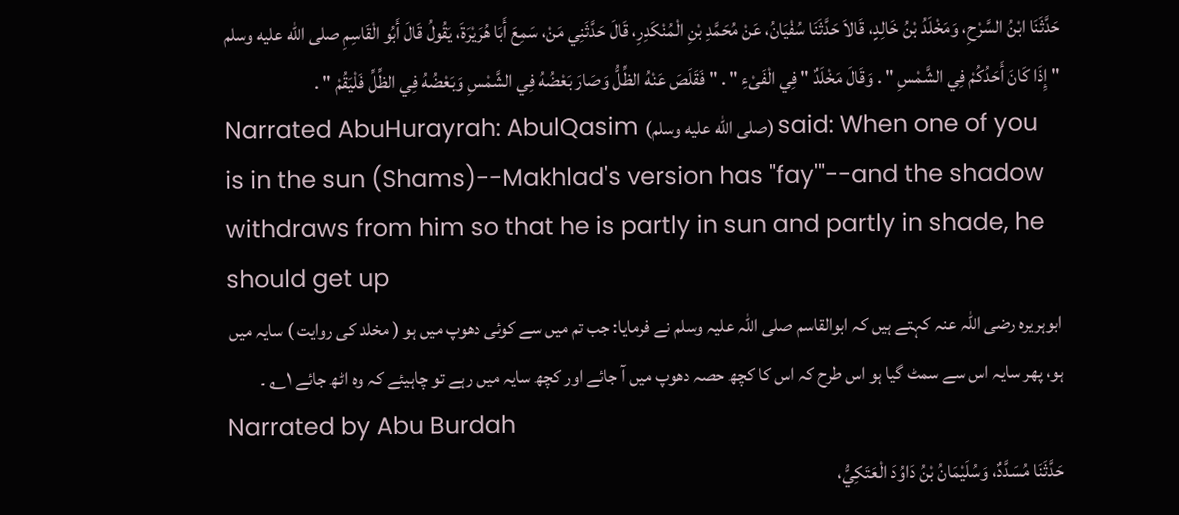حَدَّثَنَا ابْنُ السَّرْحِ، وَمَخْلَدُ بْنُ خَالِدٍ، قَالاَ حَدَّثَنَا سُفْيَانُ، عَنْ مُحَمَّدِ بْنِ الْمُنْكَدِرِ، قَالَ حَدَّثَنِي مَنْ، سَمِعَ أَبَا هُرَيْرَةَ، يَقُولُ قَالَ أَبُو الْقَاسِمِ صلى الله عليه وسلم " إِذَا كَانَ أَحَدُكُمْ فِي الشَّمْسِ " . وَقَالَ مَخْلَدٌ " فِي الْفَىْءِ " . " فَقَلَصَ عَنْهُ الظِّلُّ وَصَارَ بَعْضُهُ فِي الشَّمْسِ وَبَعْضُهُ فِي الظِّلِّ فَلْيَقُمْ " .
Narrated AbuHurayrah: AbulQasim (صلى الله عليه وسلم) said: When one of you is in the sun (Shams)--Makhlad's version has "fay'"--and the shadow withdraws from him so that he is partly in sun and partly in shade, he should get up
ابوہریرہ رضی اللہ عنہ کہتے ہیں کہ ابوالقاسم صلی اللہ علیہ وسلم نے فرمایا: جب تم میں سے کوئی دھوپ میں ہو ( مخلد کی روایت ) سایہ میں ہو، پھر سایہ اس سے سمٹ گیا ہو اس طرح کہ اس کا کچھ حصہ دھوپ میں آ جائے اور کچھ سایہ میں رہے تو چاہیئے کہ وہ اٹھ جائے ۱؎ ۔
Narrated by Abu Burdah
حَدَّثَنَا مُسَدَّدٌ، وَسُلَيْمَانُ بْنُ دَاوُدَ الْعَتَكِيُّ،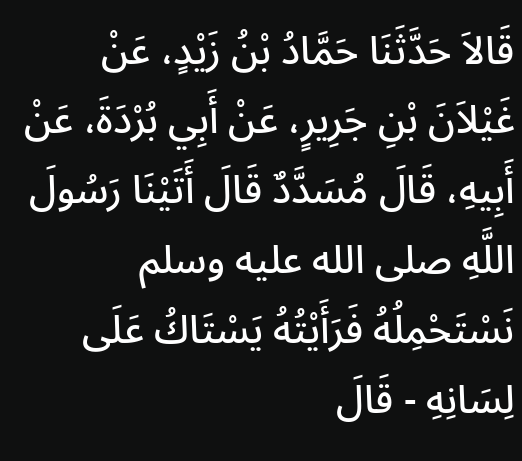قَالاَ حَدَّثَنَا حَمَّادُ بْنُ زَيْدٍ، عَنْ غَيْلاَنَ بْنِ جَرِيرٍ، عَنْ أَبِي بُرْدَةَ، عَنْ أَبِيهِ، قَالَ مُسَدَّدٌ قَالَ أَتَيْنَا رَسُولَ اللَّهِ صلى الله عليه وسلم نَسْتَحْمِلُهُ فَرَأَيْتُهُ يَسْتَاكُ عَلَى لِسَانِهِ - قَالَ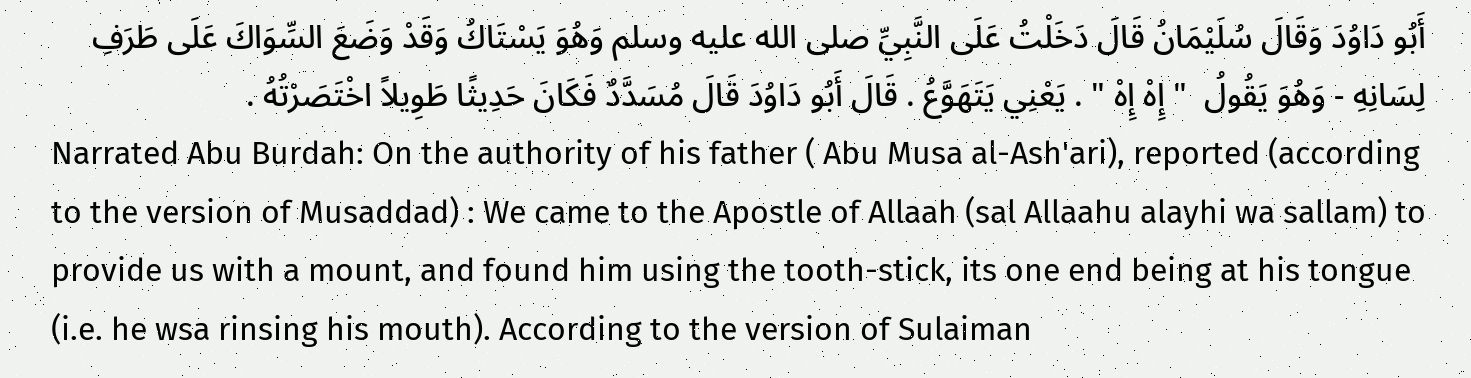أَبُو دَاوُدَ وَقَالَ سُلَيْمَانُ قَالَ دَخَلْتُ عَلَى النَّبِيِّ صلى الله عليه وسلم وَهُوَ يَسْتَاكُ وَقَدْ وَضَعَ السِّوَاكَ عَلَى طَرَفِ لِسَانِهِ - وَهُوَ يَقُولُ  " إِهْ إِهْ " . يَعْنِي يَتَهَوَّعُ . قَالَ أَبُو دَاوُدَ قَالَ مُسَدَّدٌ فَكَانَ حَدِيثًا طَوِيلاً اخْتَصَرْتُهُ .
Narrated Abu Burdah: On the authority of his father ( Abu Musa al-Ash'ari), reported (according to the version of Musaddad) : We came to the Apostle of Allaah (sal Allaahu alayhi wa sallam) to provide us with a mount, and found him using the tooth-stick, its one end being at his tongue (i.e. he wsa rinsing his mouth). According to the version of Sulaiman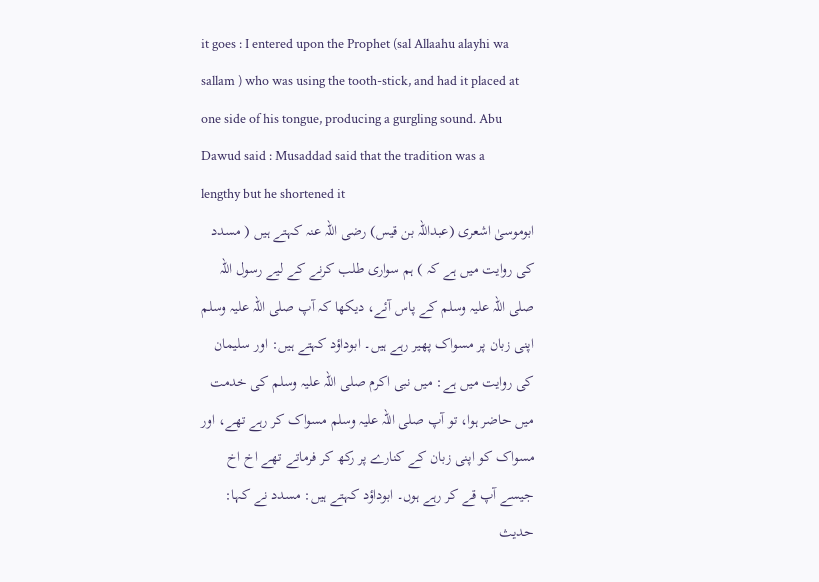it goes : I entered upon the Prophet (sal Allaahu alayhi wa sallam ) who was using the tooth-stick, and had it placed at one side of his tongue, producing a gurgling sound. Abu Dawud said : Musaddad said that the tradition was a lengthy but he shortened it
ابوموسیٰ اشعری (عبداللہ بن قیس) رضی اللہ عنہ کہتے ہیں ( مسدد کی روایت میں ہے کہ ) ہم سواری طلب کرنے کے لیے رسول اللہ صلی اللہ علیہ وسلم کے پاس آئے، دیکھا کہ آپ صلی اللہ علیہ وسلم اپنی زبان پر مسواک پھیر رہے ہیں۔ ابوداؤد کہتے ہیں: اور سلیمان کی روایت میں ہے: میں نبی اکرم صلی اللہ علیہ وسلم کی خدمت میں حاضر ہوا، تو آپ صلی اللہ علیہ وسلم مسواک کر رہے تھے، اور مسواک کو اپنی زبان کے کنارے پر رکھ کر فرماتے تھے اخ اخ جیسے آپ قے کر رہے ہوں۔ ابوداؤد کہتے ہیں: مسدد نے کہا: حدیث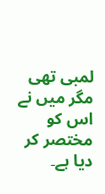لمبی تھی مگر میں نے اس کو مختصر کر دیا ہے۔